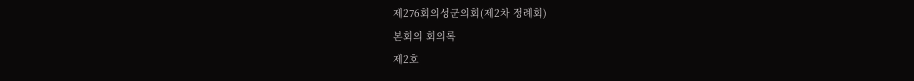제276회의성군의회(제2차 정례회)
본회의 회의록
제2호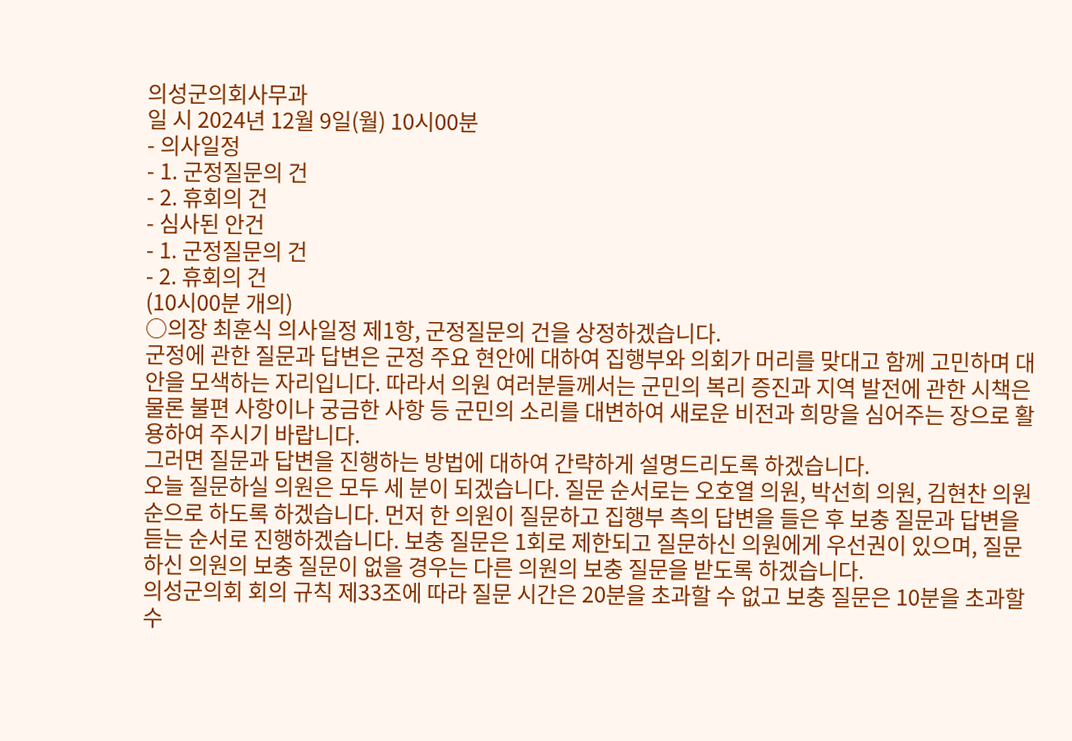의성군의회사무과
일 시 2024년 12월 9일(월) 10시00분
- 의사일정
- 1. 군정질문의 건
- 2. 휴회의 건
- 심사된 안건
- 1. 군정질문의 건
- 2. 휴회의 건
(10시00분 개의)
○의장 최훈식 의사일정 제1항, 군정질문의 건을 상정하겠습니다.
군정에 관한 질문과 답변은 군정 주요 현안에 대하여 집행부와 의회가 머리를 맞대고 함께 고민하며 대안을 모색하는 자리입니다. 따라서 의원 여러분들께서는 군민의 복리 증진과 지역 발전에 관한 시책은 물론 불편 사항이나 궁금한 사항 등 군민의 소리를 대변하여 새로운 비전과 희망을 심어주는 장으로 활용하여 주시기 바랍니다.
그러면 질문과 답변을 진행하는 방법에 대하여 간략하게 설명드리도록 하겠습니다.
오늘 질문하실 의원은 모두 세 분이 되겠습니다. 질문 순서로는 오호열 의원, 박선희 의원, 김현찬 의원 순으로 하도록 하겠습니다. 먼저 한 의원이 질문하고 집행부 측의 답변을 들은 후 보충 질문과 답변을 듣는 순서로 진행하겠습니다. 보충 질문은 1회로 제한되고 질문하신 의원에게 우선권이 있으며, 질문하신 의원의 보충 질문이 없을 경우는 다른 의원의 보충 질문을 받도록 하겠습니다.
의성군의회 회의 규칙 제33조에 따라 질문 시간은 20분을 초과할 수 없고 보충 질문은 10분을 초과할 수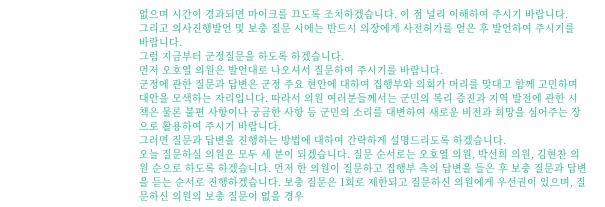없으며 시간이 경과되면 마이크를 끄도록 조치하겠습니다. 이 점 널리 이해하여 주시기 바랍니다.
그리고 의사진행발언 및 보충 질문 시에는 반드시 의장에게 사전허가를 얻은 후 발언하여 주시기를 바랍니다.
그럼 지금부터 군정질문을 하도록 하겠습니다.
먼저 오호열 의원은 발언대로 나오셔서 질문하여 주시기를 바랍니다.
군정에 관한 질문과 답변은 군정 주요 현안에 대하여 집행부와 의회가 머리를 맞대고 함께 고민하며 대안을 모색하는 자리입니다. 따라서 의원 여러분들께서는 군민의 복리 증진과 지역 발전에 관한 시책은 물론 불편 사항이나 궁금한 사항 등 군민의 소리를 대변하여 새로운 비전과 희망을 심어주는 장으로 활용하여 주시기 바랍니다.
그러면 질문과 답변을 진행하는 방법에 대하여 간략하게 설명드리도록 하겠습니다.
오늘 질문하실 의원은 모두 세 분이 되겠습니다. 질문 순서로는 오호열 의원, 박선희 의원, 김현찬 의원 순으로 하도록 하겠습니다. 먼저 한 의원이 질문하고 집행부 측의 답변을 들은 후 보충 질문과 답변을 듣는 순서로 진행하겠습니다. 보충 질문은 1회로 제한되고 질문하신 의원에게 우선권이 있으며, 질문하신 의원의 보충 질문이 없을 경우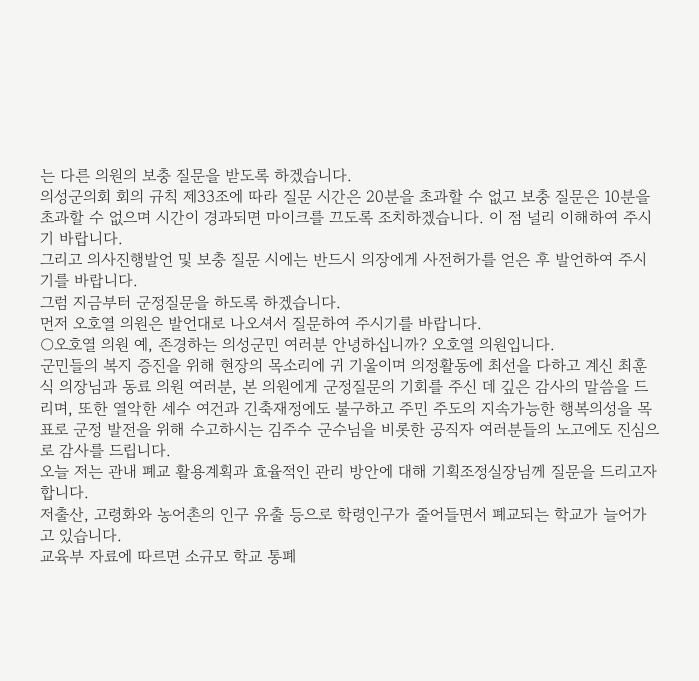는 다른 의원의 보충 질문을 받도록 하겠습니다.
의성군의회 회의 규칙 제33조에 따라 질문 시간은 20분을 초과할 수 없고 보충 질문은 10분을 초과할 수 없으며 시간이 경과되면 마이크를 끄도록 조치하겠습니다. 이 점 널리 이해하여 주시기 바랍니다.
그리고 의사진행발언 및 보충 질문 시에는 반드시 의장에게 사전허가를 얻은 후 발언하여 주시기를 바랍니다.
그럼 지금부터 군정질문을 하도록 하겠습니다.
먼저 오호열 의원은 발언대로 나오셔서 질문하여 주시기를 바랍니다.
○오호열 의원 예, 존경하는 의성군민 여러분 안녕하십니까? 오호열 의원입니다.
군민들의 복지 증진을 위해 현장의 목소리에 귀 기울이며 의정활동에 최선을 다하고 계신 최훈식 의장님과 동료 의원 여러분, 본 의원에게 군정질문의 기회를 주신 데 깊은 감사의 말씀을 드리며, 또한 열악한 세수 여건과 긴축재정에도 불구하고 주민 주도의 지속가능한 행복의성을 목표로 군정 발전을 위해 수고하시는 김주수 군수님을 비롯한 공직자 여러분들의 노고에도 진심으로 감사를 드립니다.
오늘 저는 관내 폐교 활용계획과 효율적인 관리 방안에 대해 기획조정실장님께 질문을 드리고자 합니다.
저출산, 고령화와 농어촌의 인구 유출 등으로 학령인구가 줄어들면서 폐교되는 학교가 늘어가고 있습니다.
교육부 자료에 따르면 소규모 학교 통폐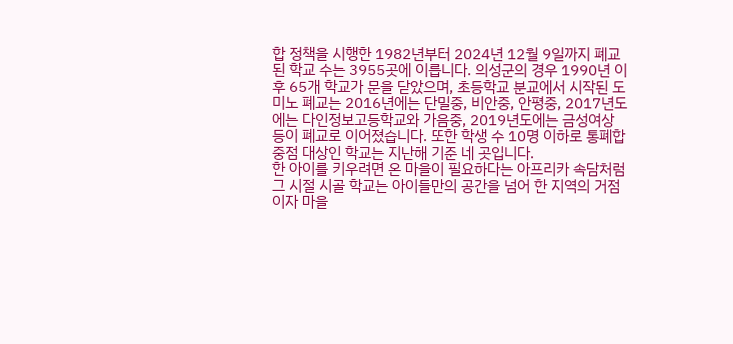합 정책을 시행한 1982년부터 2024년 12월 9일까지 폐교된 학교 수는 3955곳에 이릅니다. 의성군의 경우 1990년 이후 65개 학교가 문을 닫았으며, 초등학교 분교에서 시작된 도미노 폐교는 2016년에는 단밀중, 비안중, 안평중, 2017년도에는 다인정보고등학교와 가음중, 2019년도에는 금성여상 등이 폐교로 이어졌습니다. 또한 학생 수 10명 이하로 통폐합 중점 대상인 학교는 지난해 기준 네 곳입니다.
한 아이를 키우려면 온 마을이 필요하다는 아프리카 속담처럼 그 시절 시골 학교는 아이들만의 공간을 넘어 한 지역의 거점이자 마을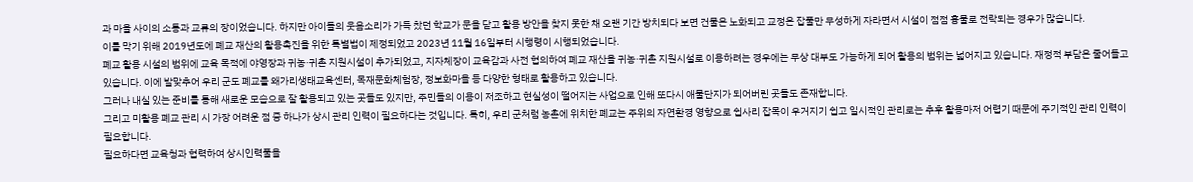과 마을 사이의 소통과 교류의 장이었습니다. 하지만 아이들의 웃음소리가 가득 찼던 학교가 문을 닫고 활용 방안을 찾지 못한 채 오랜 기간 방치되다 보면 건물은 노화되고 교정은 잡풀만 무성하게 자라면서 시설이 점점 흉물로 전락되는 경우가 많습니다.
이를 막기 위해 2019년도에 폐교 재산의 활용촉진을 위한 특별법이 제정되었고 2023년 11월 16일부터 시행령이 시행되었습니다.
폐교 활용 시설의 범위에 교육 목적에 야영장과 귀농·귀촌 지원시설이 추가되었고, 지자체장이 교육감과 사전 협의하여 폐교 재산을 귀농·귀촌 지원시설로 이용하려는 경우에는 무상 대부도 가능하게 되어 활용의 범위는 넓어지고 있습니다. 재정적 부담은 줄어들고 있습니다. 이에 발맞추어 우리 군도 폐교를 왜가리생태교육센터, 목재문화체험장, 정보화마을 등 다양한 형태로 활용하고 있습니다.
그러나 내실 있는 준비를 통해 새로운 모습으로 잘 활용되고 있는 곳들도 있지만, 주민들의 이용이 저조하고 현실성이 떨어지는 사업으로 인해 또다시 애물단지가 되어버린 곳들도 존재합니다.
그리고 미활용 폐교 관리 시 가장 어려운 점 중 하나가 상시 관리 인력이 필요하다는 것입니다. 특히, 우리 군처럼 농촌에 위치한 폐교는 주위의 자연환경 영향으로 쉽사리 잡목이 우거지기 쉽고 일시적인 관리로는 추후 활용마저 어렵기 때문에 주기적인 관리 인력이 필요합니다.
필요하다면 교육청과 협력하여 상시인력풀을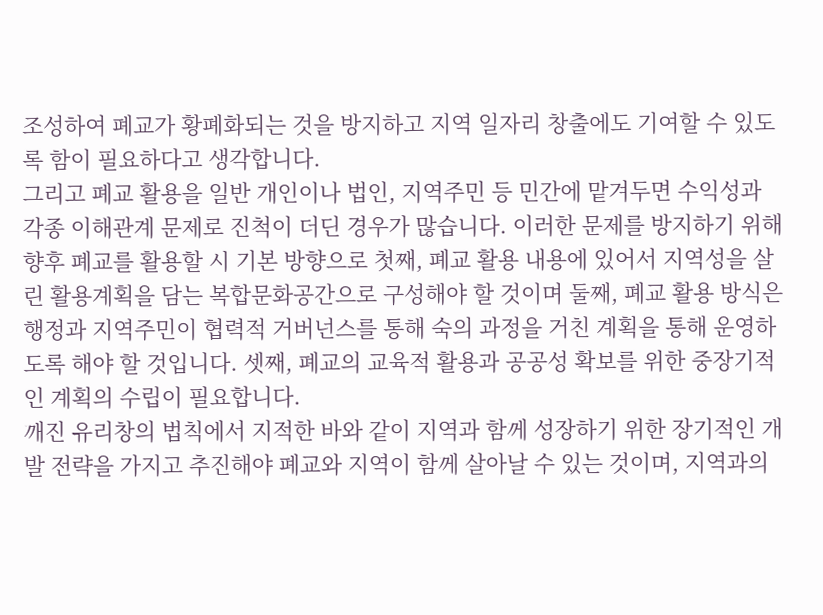조성하여 폐교가 황폐화되는 것을 방지하고 지역 일자리 창출에도 기여할 수 있도록 함이 필요하다고 생각합니다.
그리고 폐교 활용을 일반 개인이나 법인, 지역주민 등 민간에 맡겨두면 수익성과 각종 이해관계 문제로 진척이 더딘 경우가 많습니다. 이러한 문제를 방지하기 위해 향후 폐교를 활용할 시 기본 방향으로 첫째, 폐교 활용 내용에 있어서 지역성을 살린 활용계획을 담는 복합문화공간으로 구성해야 할 것이며 둘째, 폐교 활용 방식은 행정과 지역주민이 협력적 거버넌스를 통해 숙의 과정을 거친 계획을 통해 운영하도록 해야 할 것입니다. 셋째, 폐교의 교육적 활용과 공공성 확보를 위한 중장기적인 계획의 수립이 필요합니다.
깨진 유리창의 법칙에서 지적한 바와 같이 지역과 함께 성장하기 위한 장기적인 개발 전략을 가지고 추진해야 폐교와 지역이 함께 살아날 수 있는 것이며, 지역과의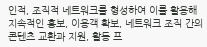인적, 조직적 네트워크를 형성하여 이를 활용해 지속적인 홍보, 이용객 확보, 네트워크 조직 간의 콘텐츠 교환과 지원, 활동 프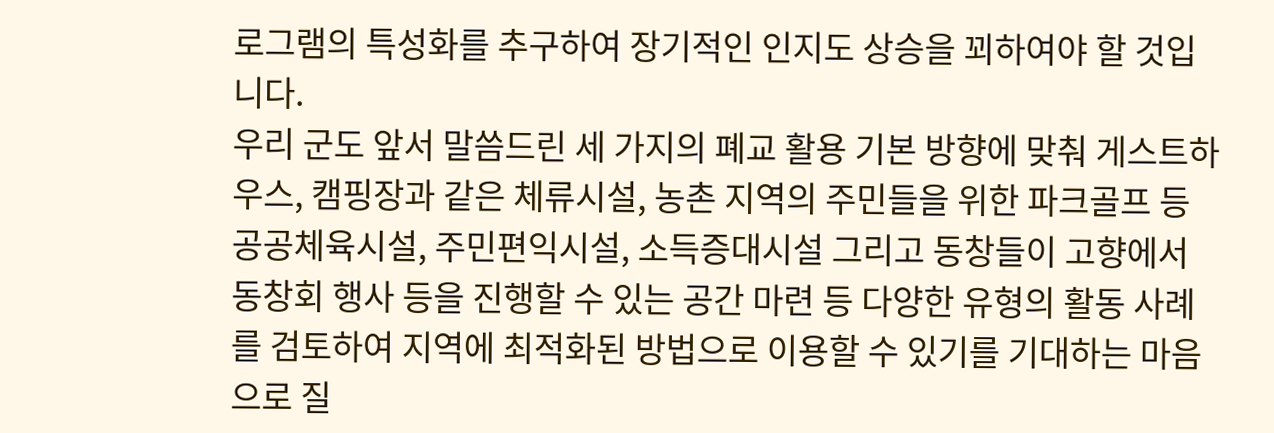로그램의 특성화를 추구하여 장기적인 인지도 상승을 꾀하여야 할 것입니다.
우리 군도 앞서 말씀드린 세 가지의 폐교 활용 기본 방향에 맞춰 게스트하우스, 캠핑장과 같은 체류시설, 농촌 지역의 주민들을 위한 파크골프 등 공공체육시설, 주민편익시설, 소득증대시설 그리고 동창들이 고향에서 동창회 행사 등을 진행할 수 있는 공간 마련 등 다양한 유형의 활동 사례를 검토하여 지역에 최적화된 방법으로 이용할 수 있기를 기대하는 마음으로 질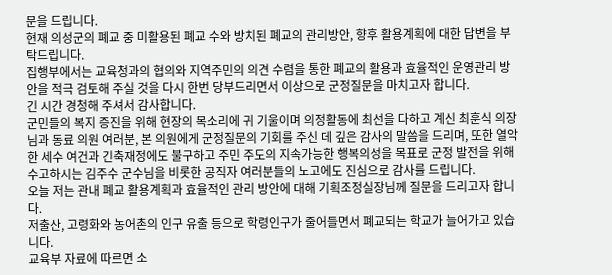문을 드립니다.
현재 의성군의 폐교 중 미활용된 폐교 수와 방치된 폐교의 관리방안, 향후 활용계획에 대한 답변을 부탁드립니다.
집행부에서는 교육청과의 협의와 지역주민의 의견 수렴을 통한 폐교의 활용과 효율적인 운영관리 방안을 적극 검토해 주실 것을 다시 한번 당부드리면서 이상으로 군정질문을 마치고자 합니다.
긴 시간 경청해 주셔서 감사합니다.
군민들의 복지 증진을 위해 현장의 목소리에 귀 기울이며 의정활동에 최선을 다하고 계신 최훈식 의장님과 동료 의원 여러분, 본 의원에게 군정질문의 기회를 주신 데 깊은 감사의 말씀을 드리며, 또한 열악한 세수 여건과 긴축재정에도 불구하고 주민 주도의 지속가능한 행복의성을 목표로 군정 발전을 위해 수고하시는 김주수 군수님을 비롯한 공직자 여러분들의 노고에도 진심으로 감사를 드립니다.
오늘 저는 관내 폐교 활용계획과 효율적인 관리 방안에 대해 기획조정실장님께 질문을 드리고자 합니다.
저출산, 고령화와 농어촌의 인구 유출 등으로 학령인구가 줄어들면서 폐교되는 학교가 늘어가고 있습니다.
교육부 자료에 따르면 소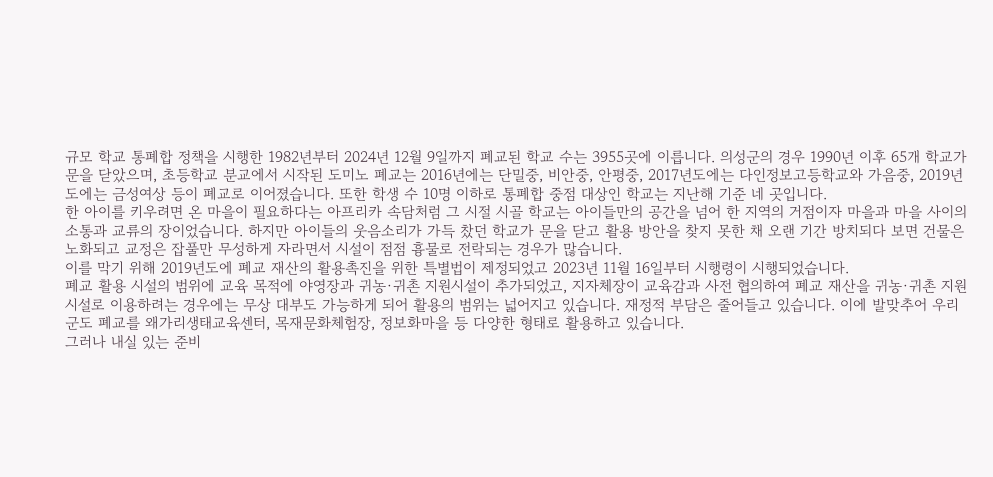규모 학교 통폐합 정책을 시행한 1982년부터 2024년 12월 9일까지 폐교된 학교 수는 3955곳에 이릅니다. 의성군의 경우 1990년 이후 65개 학교가 문을 닫았으며, 초등학교 분교에서 시작된 도미노 폐교는 2016년에는 단밀중, 비안중, 안평중, 2017년도에는 다인정보고등학교와 가음중, 2019년도에는 금성여상 등이 폐교로 이어졌습니다. 또한 학생 수 10명 이하로 통폐합 중점 대상인 학교는 지난해 기준 네 곳입니다.
한 아이를 키우려면 온 마을이 필요하다는 아프리카 속담처럼 그 시절 시골 학교는 아이들만의 공간을 넘어 한 지역의 거점이자 마을과 마을 사이의 소통과 교류의 장이었습니다. 하지만 아이들의 웃음소리가 가득 찼던 학교가 문을 닫고 활용 방안을 찾지 못한 채 오랜 기간 방치되다 보면 건물은 노화되고 교정은 잡풀만 무성하게 자라면서 시설이 점점 흉물로 전락되는 경우가 많습니다.
이를 막기 위해 2019년도에 폐교 재산의 활용촉진을 위한 특별법이 제정되었고 2023년 11월 16일부터 시행령이 시행되었습니다.
폐교 활용 시설의 범위에 교육 목적에 야영장과 귀농·귀촌 지원시설이 추가되었고, 지자체장이 교육감과 사전 협의하여 폐교 재산을 귀농·귀촌 지원시설로 이용하려는 경우에는 무상 대부도 가능하게 되어 활용의 범위는 넓어지고 있습니다. 재정적 부담은 줄어들고 있습니다. 이에 발맞추어 우리 군도 폐교를 왜가리생태교육센터, 목재문화체험장, 정보화마을 등 다양한 형태로 활용하고 있습니다.
그러나 내실 있는 준비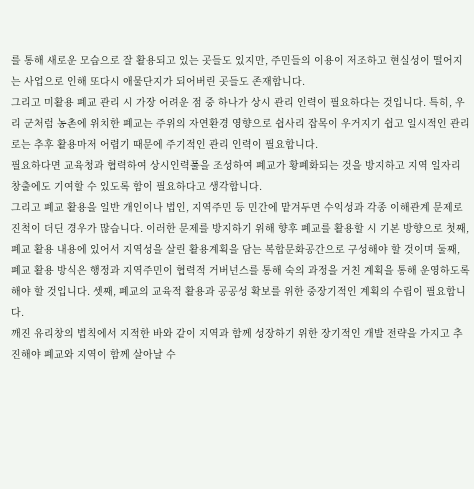를 통해 새로운 모습으로 잘 활용되고 있는 곳들도 있지만, 주민들의 이용이 저조하고 현실성이 떨어지는 사업으로 인해 또다시 애물단지가 되어버린 곳들도 존재합니다.
그리고 미활용 폐교 관리 시 가장 어려운 점 중 하나가 상시 관리 인력이 필요하다는 것입니다. 특히, 우리 군처럼 농촌에 위치한 폐교는 주위의 자연환경 영향으로 쉽사리 잡목이 우거지기 쉽고 일시적인 관리로는 추후 활용마저 어렵기 때문에 주기적인 관리 인력이 필요합니다.
필요하다면 교육청과 협력하여 상시인력풀을 조성하여 폐교가 황폐화되는 것을 방지하고 지역 일자리 창출에도 기여할 수 있도록 함이 필요하다고 생각합니다.
그리고 폐교 활용을 일반 개인이나 법인, 지역주민 등 민간에 맡겨두면 수익성과 각종 이해관계 문제로 진척이 더딘 경우가 많습니다. 이러한 문제를 방지하기 위해 향후 폐교를 활용할 시 기본 방향으로 첫째, 폐교 활용 내용에 있어서 지역성을 살린 활용계획을 담는 복합문화공간으로 구성해야 할 것이며 둘째, 폐교 활용 방식은 행정과 지역주민이 협력적 거버넌스를 통해 숙의 과정을 거친 계획을 통해 운영하도록 해야 할 것입니다. 셋째, 폐교의 교육적 활용과 공공성 확보를 위한 중장기적인 계획의 수립이 필요합니다.
깨진 유리창의 법칙에서 지적한 바와 같이 지역과 함께 성장하기 위한 장기적인 개발 전략을 가지고 추진해야 폐교와 지역이 함께 살아날 수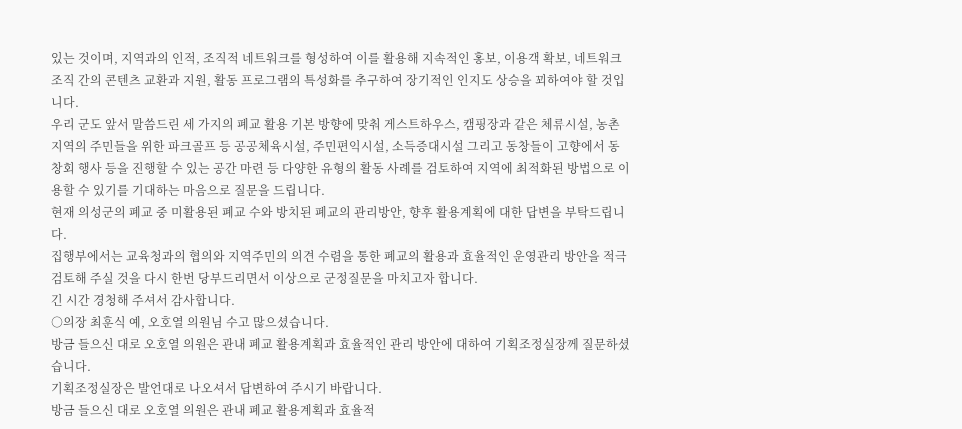있는 것이며, 지역과의 인적, 조직적 네트워크를 형성하여 이를 활용해 지속적인 홍보, 이용객 확보, 네트워크 조직 간의 콘텐츠 교환과 지원, 활동 프로그램의 특성화를 추구하여 장기적인 인지도 상승을 꾀하여야 할 것입니다.
우리 군도 앞서 말씀드린 세 가지의 폐교 활용 기본 방향에 맞춰 게스트하우스, 캠핑장과 같은 체류시설, 농촌 지역의 주민들을 위한 파크골프 등 공공체육시설, 주민편익시설, 소득증대시설 그리고 동창들이 고향에서 동창회 행사 등을 진행할 수 있는 공간 마련 등 다양한 유형의 활동 사례를 검토하여 지역에 최적화된 방법으로 이용할 수 있기를 기대하는 마음으로 질문을 드립니다.
현재 의성군의 폐교 중 미활용된 폐교 수와 방치된 폐교의 관리방안, 향후 활용계획에 대한 답변을 부탁드립니다.
집행부에서는 교육청과의 협의와 지역주민의 의견 수렴을 통한 폐교의 활용과 효율적인 운영관리 방안을 적극 검토해 주실 것을 다시 한번 당부드리면서 이상으로 군정질문을 마치고자 합니다.
긴 시간 경청해 주셔서 감사합니다.
○의장 최훈식 예, 오호열 의원님 수고 많으셨습니다.
방금 들으신 대로 오호열 의원은 관내 폐교 활용계획과 효율적인 관리 방안에 대하여 기획조정실장께 질문하셨습니다.
기획조정실장은 발언대로 나오셔서 답변하여 주시기 바랍니다.
방금 들으신 대로 오호열 의원은 관내 폐교 활용계획과 효율적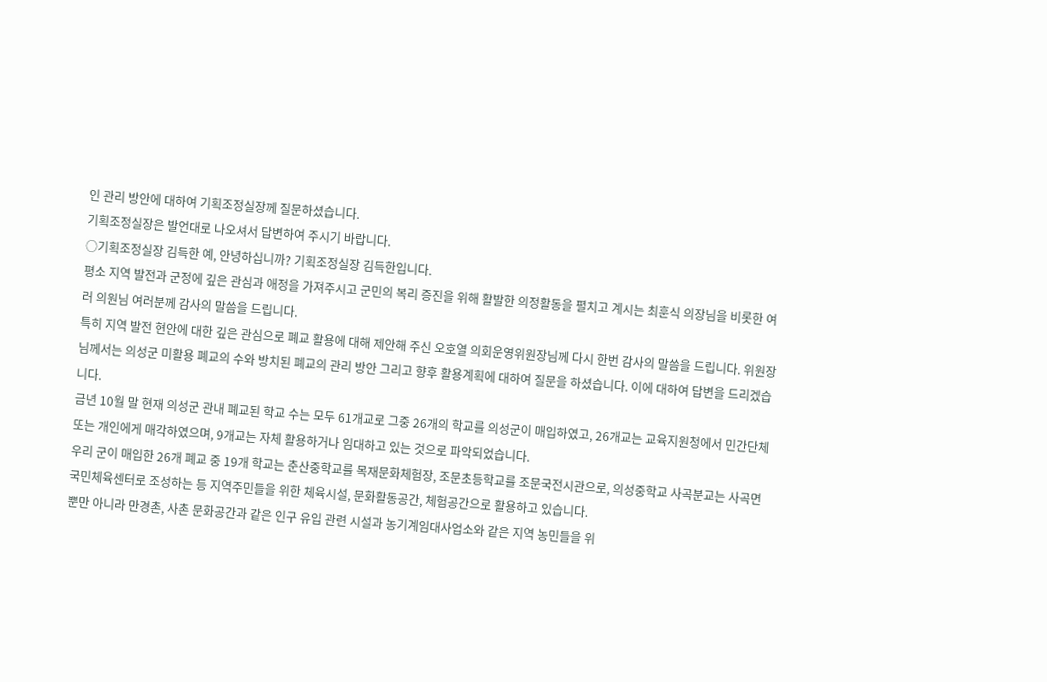인 관리 방안에 대하여 기획조정실장께 질문하셨습니다.
기획조정실장은 발언대로 나오셔서 답변하여 주시기 바랍니다.
○기획조정실장 김득한 예, 안녕하십니까? 기획조정실장 김득한입니다.
평소 지역 발전과 군정에 깊은 관심과 애정을 가져주시고 군민의 복리 증진을 위해 활발한 의정활동을 펼치고 계시는 최훈식 의장님을 비롯한 여러 의원님 여러분께 감사의 말씀을 드립니다.
특히 지역 발전 현안에 대한 깊은 관심으로 폐교 활용에 대해 제안해 주신 오호열 의회운영위원장님께 다시 한번 감사의 말씀을 드립니다. 위원장님께서는 의성군 미활용 폐교의 수와 방치된 폐교의 관리 방안 그리고 향후 활용계획에 대하여 질문을 하셨습니다. 이에 대하여 답변을 드리겠습니다.
금년 10월 말 현재 의성군 관내 폐교된 학교 수는 모두 61개교로 그중 26개의 학교를 의성군이 매입하였고, 26개교는 교육지원청에서 민간단체 또는 개인에게 매각하였으며, 9개교는 자체 활용하거나 임대하고 있는 것으로 파악되었습니다.
우리 군이 매입한 26개 폐교 중 19개 학교는 춘산중학교를 목재문화체험장, 조문초등학교를 조문국전시관으로, 의성중학교 사곡분교는 사곡면 국민체육센터로 조성하는 등 지역주민들을 위한 체육시설, 문화활동공간, 체험공간으로 활용하고 있습니다.
뿐만 아니라 만경촌, 사촌 문화공간과 같은 인구 유입 관련 시설과 농기계임대사업소와 같은 지역 농민들을 위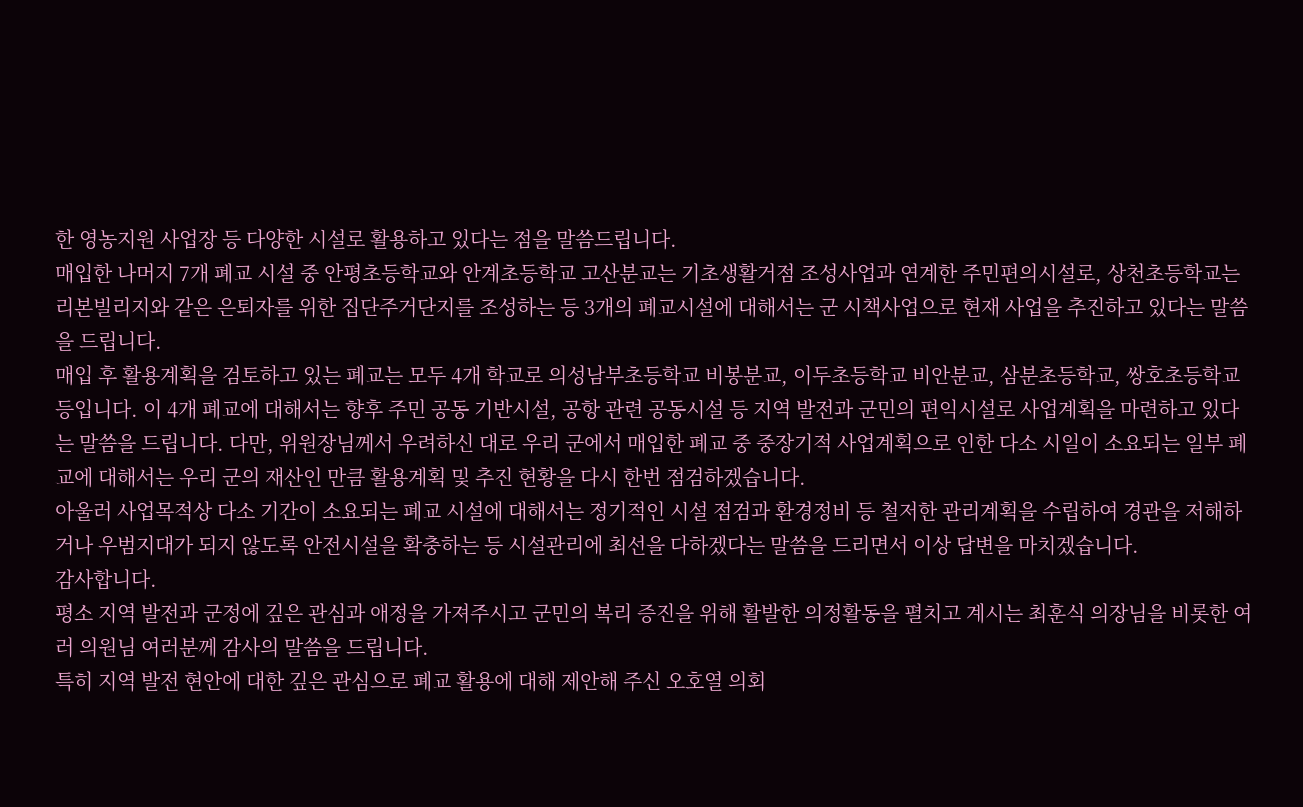한 영농지원 사업장 등 다양한 시설로 활용하고 있다는 점을 말씀드립니다.
매입한 나머지 7개 폐교 시설 중 안평초등학교와 안계초등학교 고산분교는 기초생활거점 조성사업과 연계한 주민편의시설로, 상천초등학교는 리본빌리지와 같은 은퇴자를 위한 집단주거단지를 조성하는 등 3개의 폐교시설에 대해서는 군 시책사업으로 현재 사업을 추진하고 있다는 말씀을 드립니다.
매입 후 활용계획을 검토하고 있는 폐교는 모두 4개 학교로 의성남부초등학교 비봉분교, 이두초등학교 비안분교, 삼분초등학교, 쌍호초등학교 등입니다. 이 4개 폐교에 대해서는 향후 주민 공동 기반시설, 공항 관련 공동시설 등 지역 발전과 군민의 편익시설로 사업계획을 마련하고 있다는 말씀을 드립니다. 다만, 위원장님께서 우려하신 대로 우리 군에서 매입한 폐교 중 중장기적 사업계획으로 인한 다소 시일이 소요되는 일부 폐교에 대해서는 우리 군의 재산인 만큼 활용계획 및 추진 현황을 다시 한번 점검하겠습니다.
아울러 사업목적상 다소 기간이 소요되는 폐교 시설에 대해서는 정기적인 시설 점검과 환경정비 등 철저한 관리계획을 수립하여 경관을 저해하거나 우범지대가 되지 않도록 안전시설을 확충하는 등 시설관리에 최선을 다하겠다는 말씀을 드리면서 이상 답변을 마치겠습니다.
감사합니다.
평소 지역 발전과 군정에 깊은 관심과 애정을 가져주시고 군민의 복리 증진을 위해 활발한 의정활동을 펼치고 계시는 최훈식 의장님을 비롯한 여러 의원님 여러분께 감사의 말씀을 드립니다.
특히 지역 발전 현안에 대한 깊은 관심으로 폐교 활용에 대해 제안해 주신 오호열 의회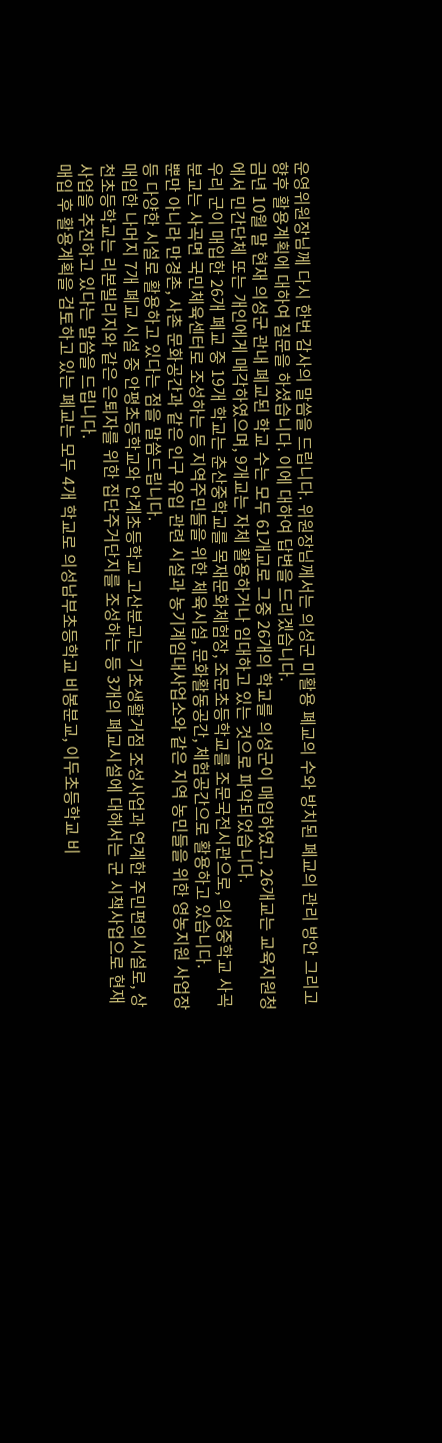운영위원장님께 다시 한번 감사의 말씀을 드립니다. 위원장님께서는 의성군 미활용 폐교의 수와 방치된 폐교의 관리 방안 그리고 향후 활용계획에 대하여 질문을 하셨습니다. 이에 대하여 답변을 드리겠습니다.
금년 10월 말 현재 의성군 관내 폐교된 학교 수는 모두 61개교로 그중 26개의 학교를 의성군이 매입하였고, 26개교는 교육지원청에서 민간단체 또는 개인에게 매각하였으며, 9개교는 자체 활용하거나 임대하고 있는 것으로 파악되었습니다.
우리 군이 매입한 26개 폐교 중 19개 학교는 춘산중학교를 목재문화체험장, 조문초등학교를 조문국전시관으로, 의성중학교 사곡분교는 사곡면 국민체육센터로 조성하는 등 지역주민들을 위한 체육시설, 문화활동공간, 체험공간으로 활용하고 있습니다.
뿐만 아니라 만경촌, 사촌 문화공간과 같은 인구 유입 관련 시설과 농기계임대사업소와 같은 지역 농민들을 위한 영농지원 사업장 등 다양한 시설로 활용하고 있다는 점을 말씀드립니다.
매입한 나머지 7개 폐교 시설 중 안평초등학교와 안계초등학교 고산분교는 기초생활거점 조성사업과 연계한 주민편의시설로, 상천초등학교는 리본빌리지와 같은 은퇴자를 위한 집단주거단지를 조성하는 등 3개의 폐교시설에 대해서는 군 시책사업으로 현재 사업을 추진하고 있다는 말씀을 드립니다.
매입 후 활용계획을 검토하고 있는 폐교는 모두 4개 학교로 의성남부초등학교 비봉분교, 이두초등학교 비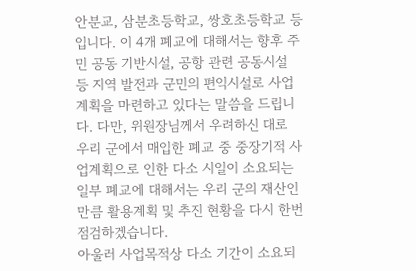안분교, 삼분초등학교, 쌍호초등학교 등입니다. 이 4개 폐교에 대해서는 향후 주민 공동 기반시설, 공항 관련 공동시설 등 지역 발전과 군민의 편익시설로 사업계획을 마련하고 있다는 말씀을 드립니다. 다만, 위원장님께서 우려하신 대로 우리 군에서 매입한 폐교 중 중장기적 사업계획으로 인한 다소 시일이 소요되는 일부 폐교에 대해서는 우리 군의 재산인 만큼 활용계획 및 추진 현황을 다시 한번 점검하겠습니다.
아울러 사업목적상 다소 기간이 소요되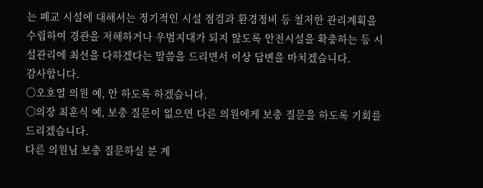는 폐교 시설에 대해서는 정기적인 시설 점검과 환경정비 등 철저한 관리계획을 수립하여 경관을 저해하거나 우범지대가 되지 않도록 안전시설을 확충하는 등 시설관리에 최선을 다하겠다는 말씀을 드리면서 이상 답변을 마치겠습니다.
감사합니다.
○오호열 의원 예, 안 하도록 하겠습니다.
○의장 최훈식 예, 보충 질문이 없으면 다른 의원에게 보충 질문을 하도록 기회를 드리겠습니다.
다른 의원님 보충 질문하실 분 계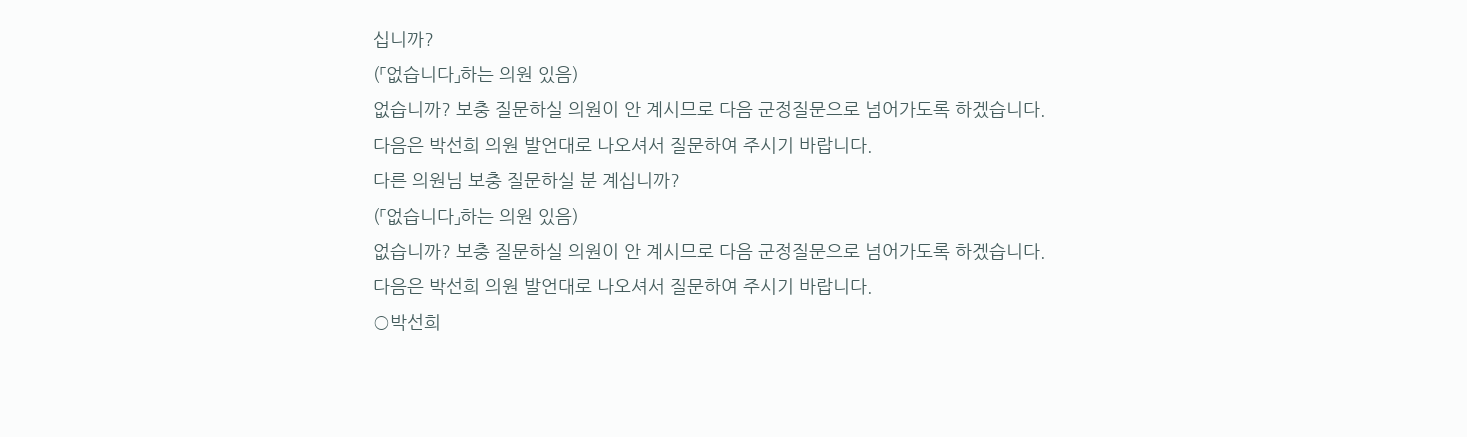십니까?
(「없습니다」하는 의원 있음)
없습니까? 보충 질문하실 의원이 안 계시므로 다음 군정질문으로 넘어가도록 하겠습니다.
다음은 박선희 의원 발언대로 나오셔서 질문하여 주시기 바랍니다.
다른 의원님 보충 질문하실 분 계십니까?
(「없습니다」하는 의원 있음)
없습니까? 보충 질문하실 의원이 안 계시므로 다음 군정질문으로 넘어가도록 하겠습니다.
다음은 박선희 의원 발언대로 나오셔서 질문하여 주시기 바랍니다.
○박선희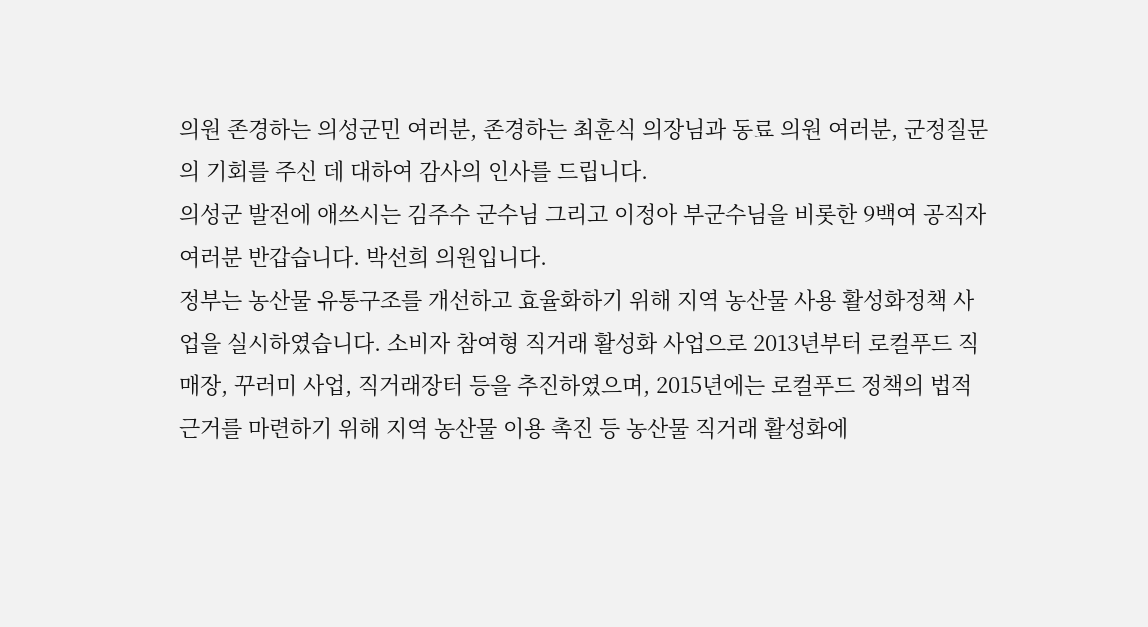의원 존경하는 의성군민 여러분, 존경하는 최훈식 의장님과 동료 의원 여러분, 군정질문의 기회를 주신 데 대하여 감사의 인사를 드립니다.
의성군 발전에 애쓰시는 김주수 군수님 그리고 이정아 부군수님을 비롯한 9백여 공직자 여러분 반갑습니다. 박선희 의원입니다.
정부는 농산물 유통구조를 개선하고 효율화하기 위해 지역 농산물 사용 활성화정책 사업을 실시하였습니다. 소비자 참여형 직거래 활성화 사업으로 2013년부터 로컬푸드 직매장, 꾸러미 사업, 직거래장터 등을 추진하였으며, 2015년에는 로컬푸드 정책의 법적 근거를 마련하기 위해 지역 농산물 이용 촉진 등 농산물 직거래 활성화에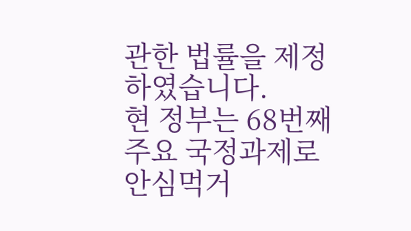관한 법률을 제정하였습니다.
현 정부는 68번째 주요 국정과제로 안심먹거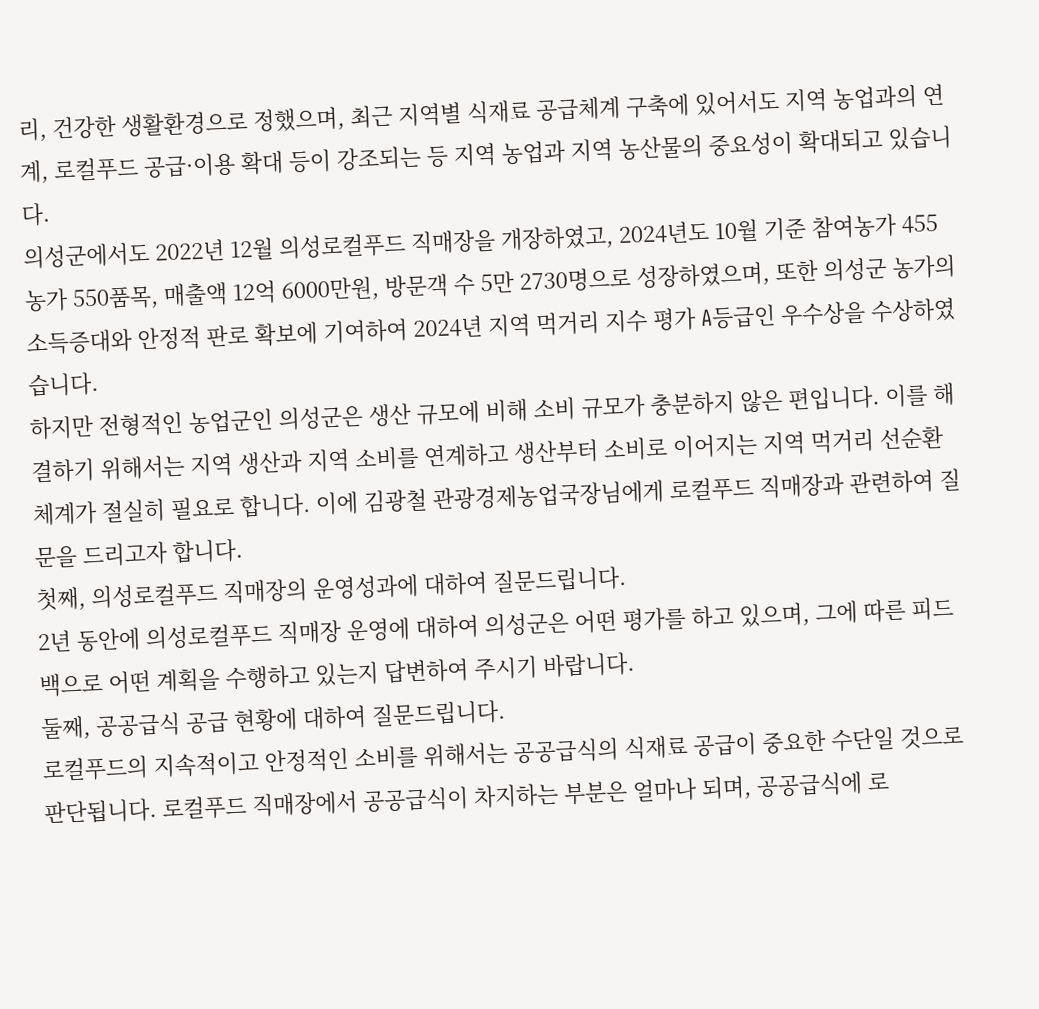리, 건강한 생활환경으로 정했으며, 최근 지역별 식재료 공급체계 구축에 있어서도 지역 농업과의 연계, 로컬푸드 공급·이용 확대 등이 강조되는 등 지역 농업과 지역 농산물의 중요성이 확대되고 있습니다.
의성군에서도 2022년 12월 의성로컬푸드 직매장을 개장하였고, 2024년도 10월 기준 참여농가 455농가 550품목, 매출액 12억 6000만원, 방문객 수 5만 2730명으로 성장하였으며, 또한 의성군 농가의 소득증대와 안정적 판로 확보에 기여하여 2024년 지역 먹거리 지수 평가 A등급인 우수상을 수상하였습니다.
하지만 전형적인 농업군인 의성군은 생산 규모에 비해 소비 규모가 충분하지 않은 편입니다. 이를 해결하기 위해서는 지역 생산과 지역 소비를 연계하고 생산부터 소비로 이어지는 지역 먹거리 선순환 체계가 절실히 필요로 합니다. 이에 김광철 관광경제농업국장님에게 로컬푸드 직매장과 관련하여 질문을 드리고자 합니다.
첫째, 의성로컬푸드 직매장의 운영성과에 대하여 질문드립니다.
2년 동안에 의성로컬푸드 직매장 운영에 대하여 의성군은 어떤 평가를 하고 있으며, 그에 따른 피드백으로 어떤 계획을 수행하고 있는지 답변하여 주시기 바랍니다.
둘째, 공공급식 공급 현황에 대하여 질문드립니다.
로컬푸드의 지속적이고 안정적인 소비를 위해서는 공공급식의 식재료 공급이 중요한 수단일 것으로 판단됩니다. 로컬푸드 직매장에서 공공급식이 차지하는 부분은 얼마나 되며, 공공급식에 로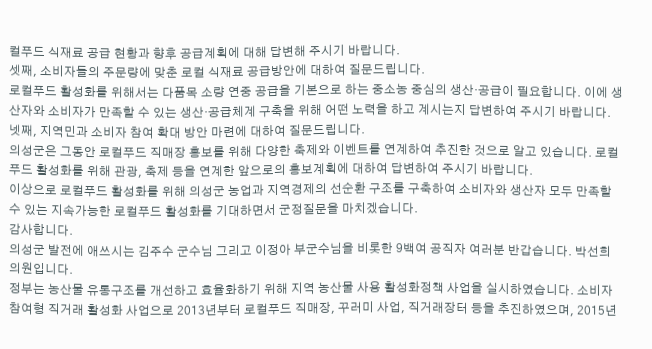컬푸드 식재료 공급 현황과 향후 공급계획에 대해 답변해 주시기 바랍니다.
셋째, 소비자들의 주문량에 맞춘 로컬 식재료 공급방안에 대하여 질문드립니다.
로컬푸드 활성화를 위해서는 다품목 소량 연중 공급을 기본으로 하는 중소농 중심의 생산·공급이 필요합니다. 이에 생산자와 소비자가 만족할 수 있는 생산·공급체계 구축을 위해 어떤 노력을 하고 계시는지 답변하여 주시기 바랍니다.
넷째, 지역민과 소비자 참여 확대 방안 마련에 대하여 질문드립니다.
의성군은 그동안 로컬푸드 직매장 홍보를 위해 다양한 축제와 이벤트를 연계하여 추진한 것으로 알고 있습니다. 로컬푸드 활성화를 위해 관광, 축제 등을 연계한 앞으로의 홍보계획에 대하여 답변하여 주시기 바랍니다.
이상으로 로컬푸드 활성화를 위해 의성군 농업과 지역경제의 선순환 구조를 구축하여 소비자와 생산자 모두 만족할 수 있는 지속가능한 로컬푸드 활성화를 기대하면서 군정질문을 마치겠습니다.
감사합니다.
의성군 발전에 애쓰시는 김주수 군수님 그리고 이정아 부군수님을 비롯한 9백여 공직자 여러분 반갑습니다. 박선희 의원입니다.
정부는 농산물 유통구조를 개선하고 효율화하기 위해 지역 농산물 사용 활성화정책 사업을 실시하였습니다. 소비자 참여형 직거래 활성화 사업으로 2013년부터 로컬푸드 직매장, 꾸러미 사업, 직거래장터 등을 추진하였으며, 2015년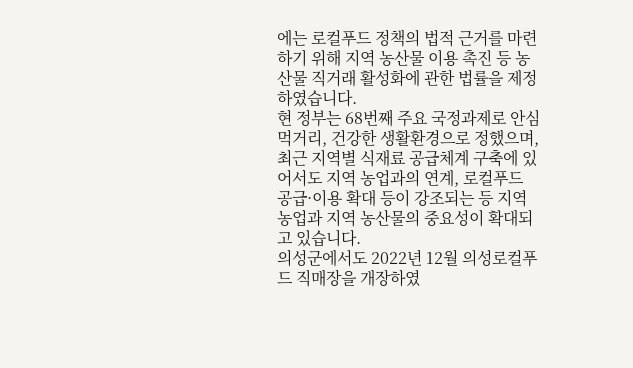에는 로컬푸드 정책의 법적 근거를 마련하기 위해 지역 농산물 이용 촉진 등 농산물 직거래 활성화에 관한 법률을 제정하였습니다.
현 정부는 68번째 주요 국정과제로 안심먹거리, 건강한 생활환경으로 정했으며, 최근 지역별 식재료 공급체계 구축에 있어서도 지역 농업과의 연계, 로컬푸드 공급·이용 확대 등이 강조되는 등 지역 농업과 지역 농산물의 중요성이 확대되고 있습니다.
의성군에서도 2022년 12월 의성로컬푸드 직매장을 개장하였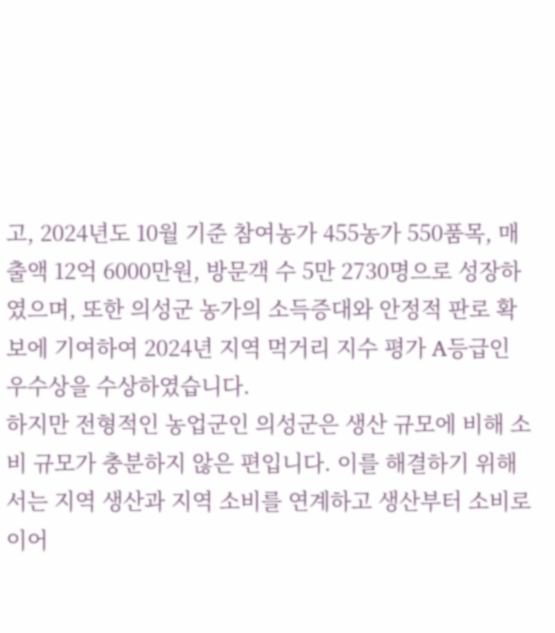고, 2024년도 10월 기준 참여농가 455농가 550품목, 매출액 12억 6000만원, 방문객 수 5만 2730명으로 성장하였으며, 또한 의성군 농가의 소득증대와 안정적 판로 확보에 기여하여 2024년 지역 먹거리 지수 평가 A등급인 우수상을 수상하였습니다.
하지만 전형적인 농업군인 의성군은 생산 규모에 비해 소비 규모가 충분하지 않은 편입니다. 이를 해결하기 위해서는 지역 생산과 지역 소비를 연계하고 생산부터 소비로 이어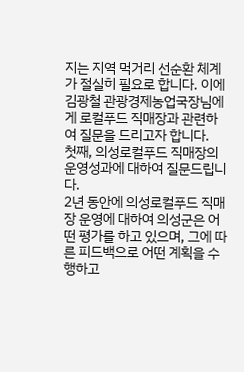지는 지역 먹거리 선순환 체계가 절실히 필요로 합니다. 이에 김광철 관광경제농업국장님에게 로컬푸드 직매장과 관련하여 질문을 드리고자 합니다.
첫째, 의성로컬푸드 직매장의 운영성과에 대하여 질문드립니다.
2년 동안에 의성로컬푸드 직매장 운영에 대하여 의성군은 어떤 평가를 하고 있으며, 그에 따른 피드백으로 어떤 계획을 수행하고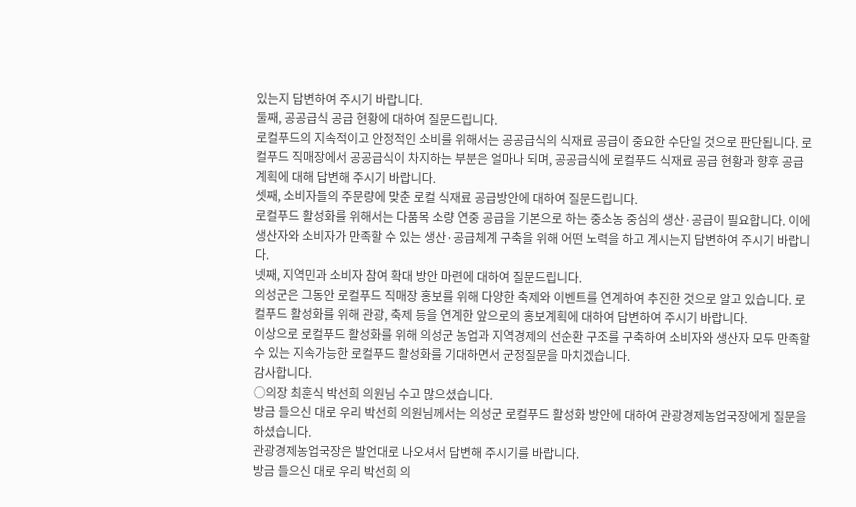있는지 답변하여 주시기 바랍니다.
둘째, 공공급식 공급 현황에 대하여 질문드립니다.
로컬푸드의 지속적이고 안정적인 소비를 위해서는 공공급식의 식재료 공급이 중요한 수단일 것으로 판단됩니다. 로컬푸드 직매장에서 공공급식이 차지하는 부분은 얼마나 되며, 공공급식에 로컬푸드 식재료 공급 현황과 향후 공급계획에 대해 답변해 주시기 바랍니다.
셋째, 소비자들의 주문량에 맞춘 로컬 식재료 공급방안에 대하여 질문드립니다.
로컬푸드 활성화를 위해서는 다품목 소량 연중 공급을 기본으로 하는 중소농 중심의 생산·공급이 필요합니다. 이에 생산자와 소비자가 만족할 수 있는 생산·공급체계 구축을 위해 어떤 노력을 하고 계시는지 답변하여 주시기 바랍니다.
넷째, 지역민과 소비자 참여 확대 방안 마련에 대하여 질문드립니다.
의성군은 그동안 로컬푸드 직매장 홍보를 위해 다양한 축제와 이벤트를 연계하여 추진한 것으로 알고 있습니다. 로컬푸드 활성화를 위해 관광, 축제 등을 연계한 앞으로의 홍보계획에 대하여 답변하여 주시기 바랍니다.
이상으로 로컬푸드 활성화를 위해 의성군 농업과 지역경제의 선순환 구조를 구축하여 소비자와 생산자 모두 만족할 수 있는 지속가능한 로컬푸드 활성화를 기대하면서 군정질문을 마치겠습니다.
감사합니다.
○의장 최훈식 박선희 의원님 수고 많으셨습니다.
방금 들으신 대로 우리 박선희 의원님께서는 의성군 로컬푸드 활성화 방안에 대하여 관광경제농업국장에게 질문을 하셨습니다.
관광경제농업국장은 발언대로 나오셔서 답변해 주시기를 바랍니다.
방금 들으신 대로 우리 박선희 의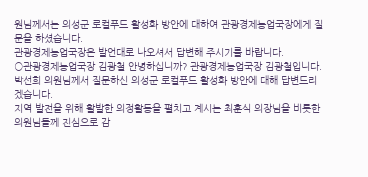원님께서는 의성군 로컬푸드 활성화 방안에 대하여 관광경제농업국장에게 질문을 하셨습니다.
관광경제농업국장은 발언대로 나오셔서 답변해 주시기를 바랍니다.
○관광경제농업국장 김광철 안녕하십니까? 관광경제농업국장 김광철입니다.
박선희 의원님께서 질문하신 의성군 로컬푸드 활성화 방안에 대해 답변드리겠습니다.
지역 발전을 위해 활발한 의정활동을 펼치고 계시는 최훈식 의장님을 비롯한 의원님들께 진심으로 감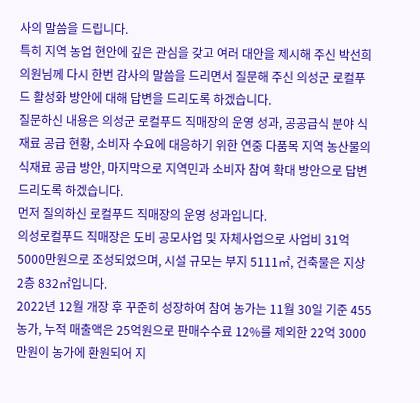사의 말씀을 드립니다.
특히 지역 농업 현안에 깊은 관심을 갖고 여러 대안을 제시해 주신 박선희 의원님께 다시 한번 감사의 말씀을 드리면서 질문해 주신 의성군 로컬푸드 활성화 방안에 대해 답변을 드리도록 하겠습니다.
질문하신 내용은 의성군 로컬푸드 직매장의 운영 성과, 공공급식 분야 식재료 공급 현황, 소비자 수요에 대응하기 위한 연중 다품목 지역 농산물의 식재료 공급 방안, 마지막으로 지역민과 소비자 참여 확대 방안으로 답변드리도록 하겠습니다.
먼저 질의하신 로컬푸드 직매장의 운영 성과입니다.
의성로컬푸드 직매장은 도비 공모사업 및 자체사업으로 사업비 31억 5000만원으로 조성되었으며, 시설 규모는 부지 5111㎡, 건축물은 지상 2층 832㎡입니다.
2022년 12월 개장 후 꾸준히 성장하여 참여 농가는 11월 30일 기준 455농가, 누적 매출액은 25억원으로 판매수수료 12%를 제외한 22억 3000만원이 농가에 환원되어 지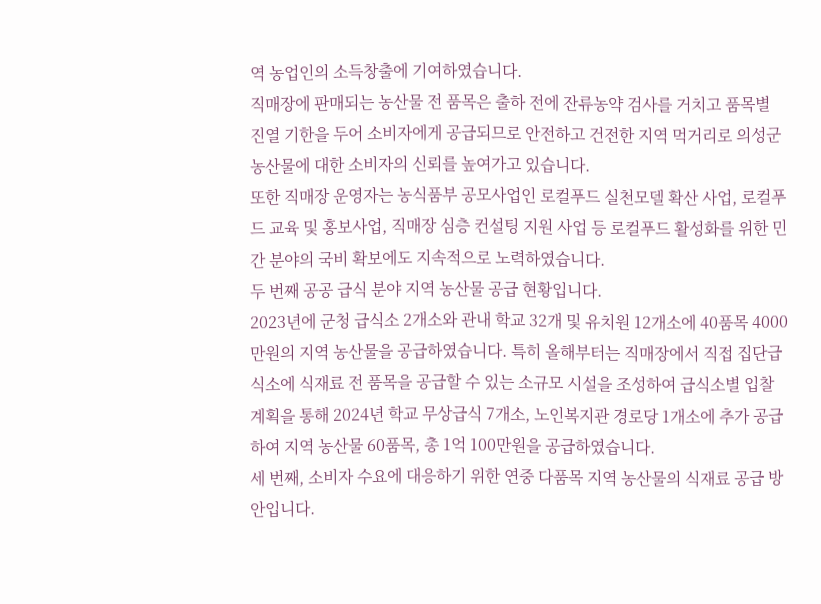역 농업인의 소득창출에 기여하였습니다.
직매장에 판매되는 농산물 전 품목은 출하 전에 잔류농약 검사를 거치고 품목별 진열 기한을 두어 소비자에게 공급되므로 안전하고 건전한 지역 먹거리로 의성군 농산물에 대한 소비자의 신뢰를 높여가고 있습니다.
또한 직매장 운영자는 농식품부 공모사업인 로컬푸드 실천모델 확산 사업, 로컬푸드 교육 및 홍보사업, 직매장 심층 컨설팅 지원 사업 등 로컬푸드 활성화를 위한 민간 분야의 국비 확보에도 지속적으로 노력하였습니다.
두 번째 공공 급식 분야 지역 농산물 공급 현황입니다.
2023년에 군청 급식소 2개소와 관내 학교 32개 및 유치원 12개소에 40품목 4000만원의 지역 농산물을 공급하였습니다. 특히 올해부터는 직매장에서 직접 집단급식소에 식재료 전 품목을 공급할 수 있는 소규모 시설을 조성하여 급식소별 입찰 계획을 통해 2024년 학교 무상급식 7개소, 노인복지관 경로당 1개소에 추가 공급하여 지역 농산물 60품목, 총 1억 100만원을 공급하였습니다.
세 번째, 소비자 수요에 대응하기 위한 연중 다품목 지역 농산물의 식재료 공급 방안입니다.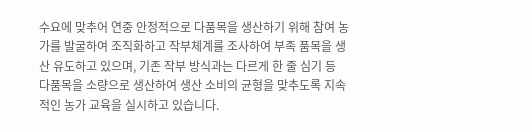수요에 맞추어 연중 안정적으로 다품목을 생산하기 위해 참여 농가를 발굴하여 조직화하고 작부체계를 조사하여 부족 품목을 생산 유도하고 있으며, 기존 작부 방식과는 다르게 한 줄 심기 등 다품목을 소량으로 생산하여 생산 소비의 균형을 맞추도록 지속적인 농가 교육을 실시하고 있습니다.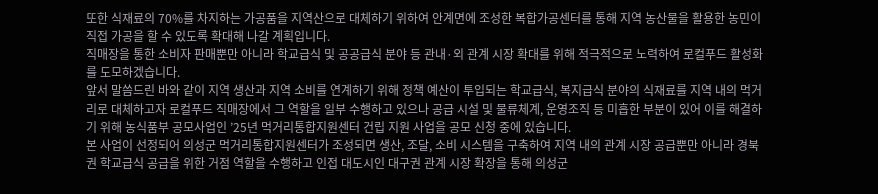또한 식재료의 70%를 차지하는 가공품을 지역산으로 대체하기 위하여 안계면에 조성한 복합가공센터를 통해 지역 농산물을 활용한 농민이 직접 가공을 할 수 있도록 확대해 나갈 계획입니다.
직매장을 통한 소비자 판매뿐만 아니라 학교급식 및 공공급식 분야 등 관내·외 관계 시장 확대를 위해 적극적으로 노력하여 로컬푸드 활성화를 도모하겠습니다.
앞서 말씀드린 바와 같이 지역 생산과 지역 소비를 연계하기 위해 정책 예산이 투입되는 학교급식, 복지급식 분야의 식재료를 지역 내의 먹거리로 대체하고자 로컬푸드 직매장에서 그 역할을 일부 수행하고 있으나 공급 시설 및 물류체계, 운영조직 등 미흡한 부분이 있어 이를 해결하기 위해 농식품부 공모사업인 ’25년 먹거리통합지원센터 건립 지원 사업을 공모 신청 중에 있습니다.
본 사업이 선정되어 의성군 먹거리통합지원센터가 조성되면 생산, 조달, 소비 시스템을 구축하여 지역 내의 관계 시장 공급뿐만 아니라 경북권 학교급식 공급을 위한 거점 역할을 수행하고 인접 대도시인 대구권 관계 시장 확장을 통해 의성군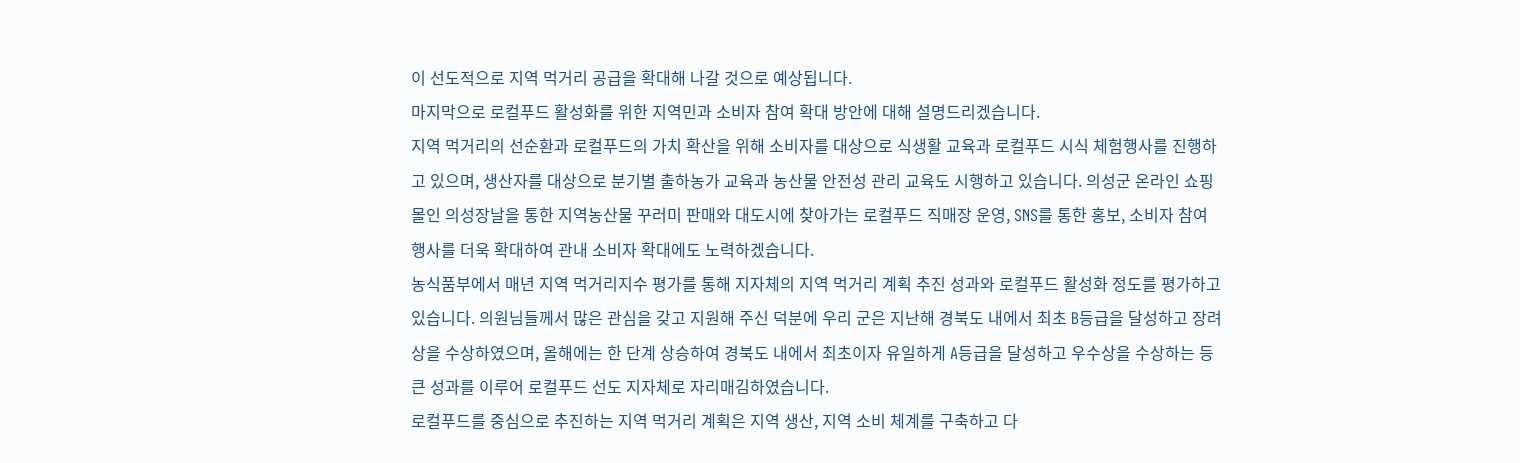이 선도적으로 지역 먹거리 공급을 확대해 나갈 것으로 예상됩니다.
마지막으로 로컬푸드 활성화를 위한 지역민과 소비자 참여 확대 방안에 대해 설명드리겠습니다.
지역 먹거리의 선순환과 로컬푸드의 가치 확산을 위해 소비자를 대상으로 식생활 교육과 로컬푸드 시식 체험행사를 진행하고 있으며, 생산자를 대상으로 분기별 출하농가 교육과 농산물 안전성 관리 교육도 시행하고 있습니다. 의성군 온라인 쇼핑몰인 의성장날을 통한 지역농산물 꾸러미 판매와 대도시에 찾아가는 로컬푸드 직매장 운영, SNS를 통한 홍보, 소비자 참여 행사를 더욱 확대하여 관내 소비자 확대에도 노력하겠습니다.
농식품부에서 매년 지역 먹거리지수 평가를 통해 지자체의 지역 먹거리 계획 추진 성과와 로컬푸드 활성화 정도를 평가하고 있습니다. 의원님들께서 많은 관심을 갖고 지원해 주신 덕분에 우리 군은 지난해 경북도 내에서 최초 B등급을 달성하고 장려상을 수상하였으며, 올해에는 한 단계 상승하여 경북도 내에서 최초이자 유일하게 A등급을 달성하고 우수상을 수상하는 등 큰 성과를 이루어 로컬푸드 선도 지자체로 자리매김하였습니다.
로컬푸드를 중심으로 추진하는 지역 먹거리 계획은 지역 생산, 지역 소비 체계를 구축하고 다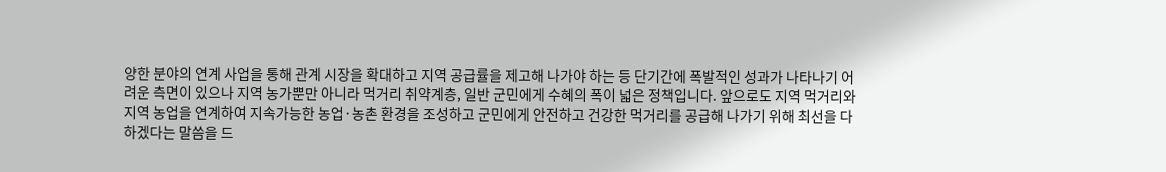양한 분야의 연계 사업을 통해 관계 시장을 확대하고 지역 공급률을 제고해 나가야 하는 등 단기간에 폭발적인 성과가 나타나기 어려운 측면이 있으나 지역 농가뿐만 아니라 먹거리 취약계층, 일반 군민에게 수혜의 폭이 넓은 정책입니다. 앞으로도 지역 먹거리와 지역 농업을 연계하여 지속가능한 농업·농촌 환경을 조성하고 군민에게 안전하고 건강한 먹거리를 공급해 나가기 위해 최선을 다하겠다는 말씀을 드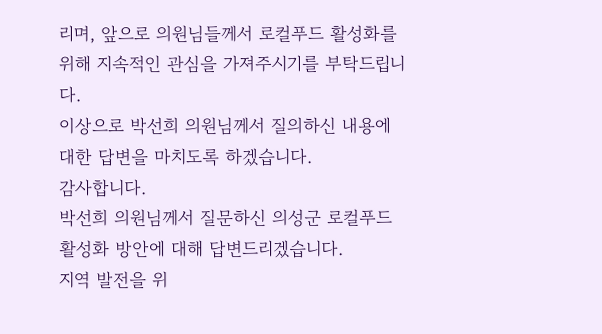리며, 앞으로 의원님들께서 로컬푸드 활성화를 위해 지속적인 관심을 가져주시기를 부탁드립니다.
이상으로 박선희 의원님께서 질의하신 내용에 대한 답변을 마치도록 하겠습니다.
감사합니다.
박선희 의원님께서 질문하신 의성군 로컬푸드 활성화 방안에 대해 답변드리겠습니다.
지역 발전을 위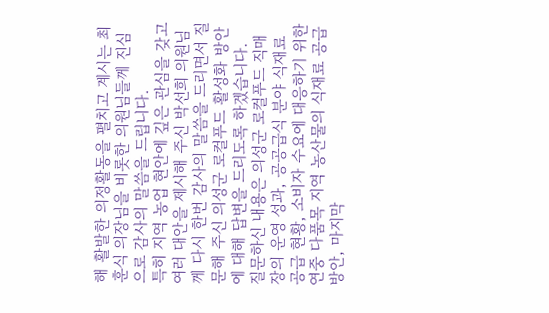해 활발한 의정활동을 펼치고 계시는 최훈식 의장님을 비롯한 의원님들께 진심으로 감사의 말씀을 드립니다.
특히 지역 농업 현안에 깊은 관심을 갖고 여러 대안을 제시해 주신 박선희 의원님께 다시 한번 감사의 말씀을 드리면서 질문해 주신 의성군 로컬푸드 활성화 방안에 대해 답변을 드리도록 하겠습니다.
질문하신 내용은 의성군 로컬푸드 직매장의 운영 성과, 공공급식 분야 식재료 공급 현황, 소비자 수요에 대응하기 위한 연중 다품목 지역 농산물의 식재료 공급 방안, 마지막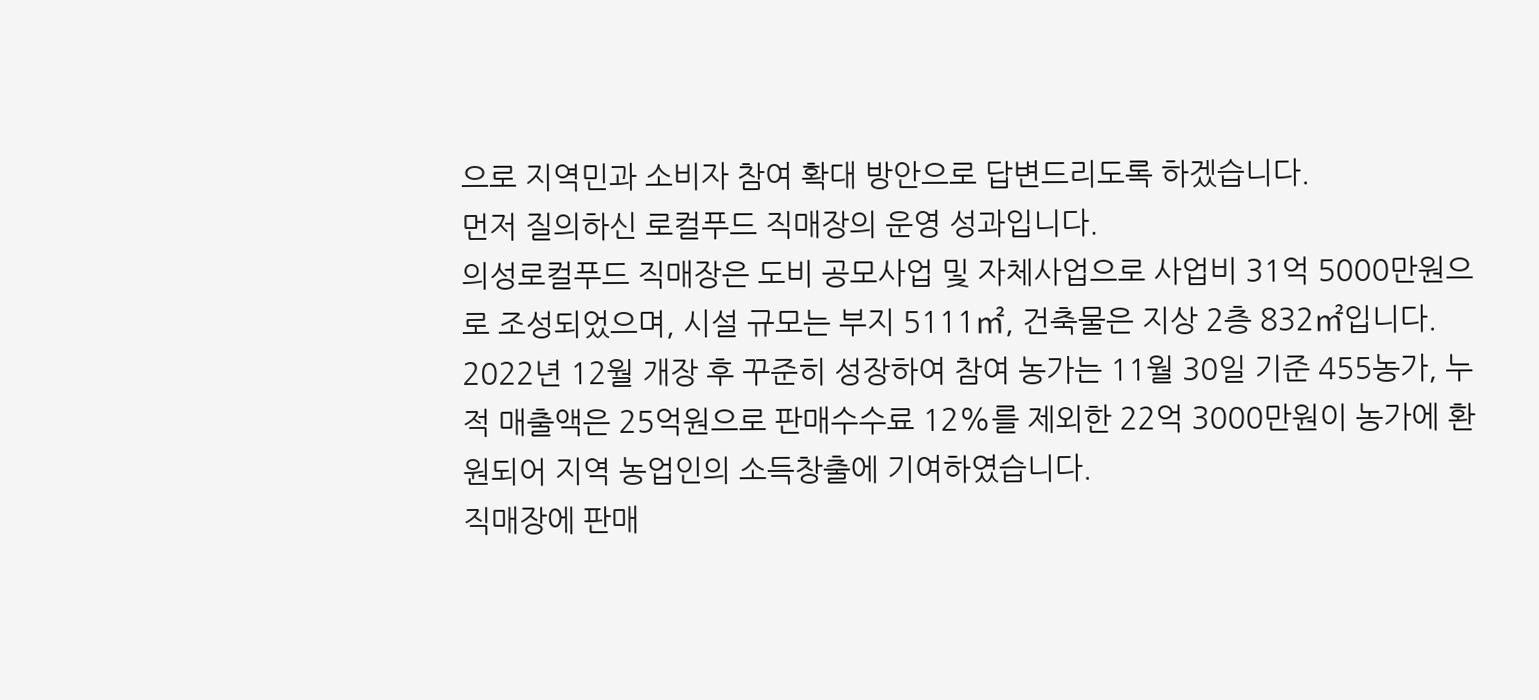으로 지역민과 소비자 참여 확대 방안으로 답변드리도록 하겠습니다.
먼저 질의하신 로컬푸드 직매장의 운영 성과입니다.
의성로컬푸드 직매장은 도비 공모사업 및 자체사업으로 사업비 31억 5000만원으로 조성되었으며, 시설 규모는 부지 5111㎡, 건축물은 지상 2층 832㎡입니다.
2022년 12월 개장 후 꾸준히 성장하여 참여 농가는 11월 30일 기준 455농가, 누적 매출액은 25억원으로 판매수수료 12%를 제외한 22억 3000만원이 농가에 환원되어 지역 농업인의 소득창출에 기여하였습니다.
직매장에 판매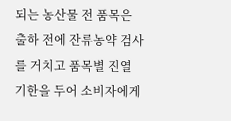되는 농산물 전 품목은 출하 전에 잔류농약 검사를 거치고 품목별 진열 기한을 두어 소비자에게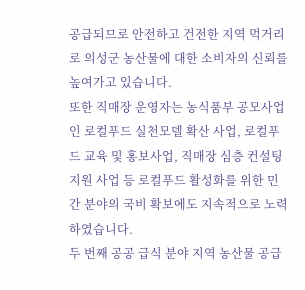공급되므로 안전하고 건전한 지역 먹거리로 의성군 농산물에 대한 소비자의 신뢰를 높여가고 있습니다.
또한 직매장 운영자는 농식품부 공모사업인 로컬푸드 실천모델 확산 사업, 로컬푸드 교육 및 홍보사업, 직매장 심층 컨설팅 지원 사업 등 로컬푸드 활성화를 위한 민간 분야의 국비 확보에도 지속적으로 노력하였습니다.
두 번째 공공 급식 분야 지역 농산물 공급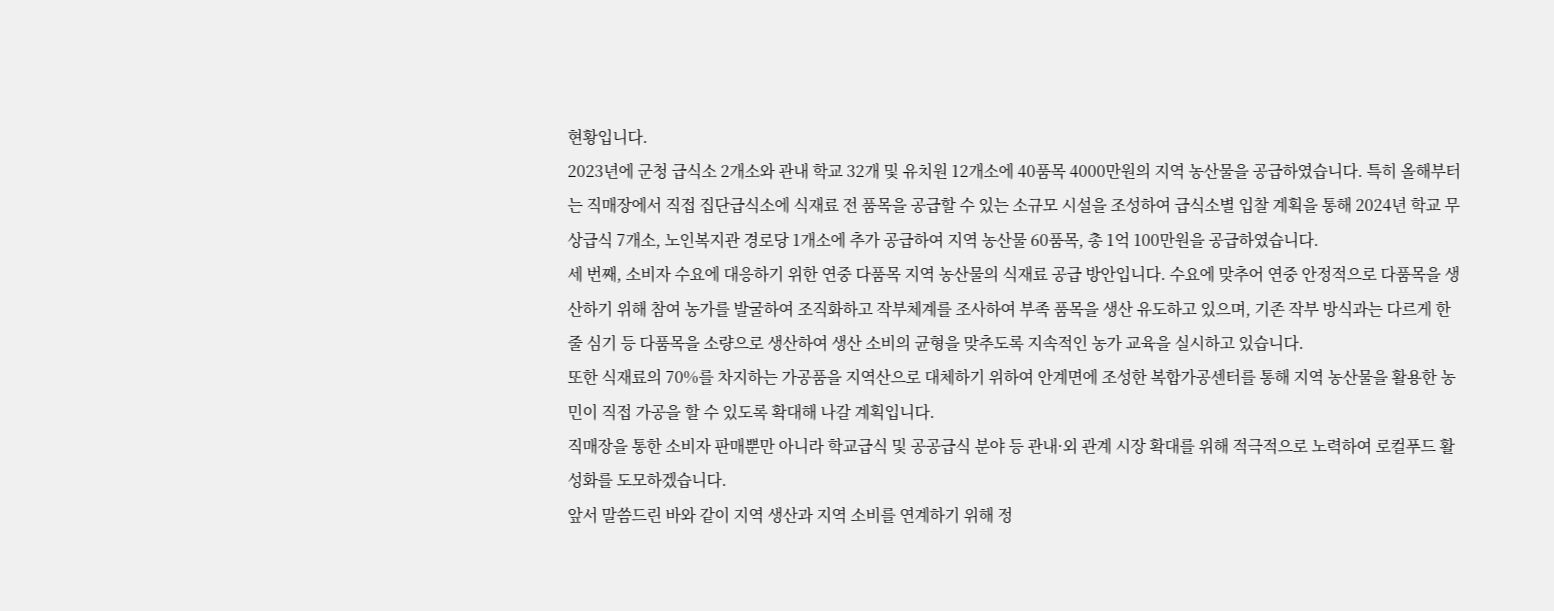현황입니다.
2023년에 군청 급식소 2개소와 관내 학교 32개 및 유치원 12개소에 40품목 4000만원의 지역 농산물을 공급하였습니다. 특히 올해부터는 직매장에서 직접 집단급식소에 식재료 전 품목을 공급할 수 있는 소규모 시설을 조성하여 급식소별 입찰 계획을 통해 2024년 학교 무상급식 7개소, 노인복지관 경로당 1개소에 추가 공급하여 지역 농산물 60품목, 총 1억 100만원을 공급하였습니다.
세 번째, 소비자 수요에 대응하기 위한 연중 다품목 지역 농산물의 식재료 공급 방안입니다. 수요에 맞추어 연중 안정적으로 다품목을 생산하기 위해 참여 농가를 발굴하여 조직화하고 작부체계를 조사하여 부족 품목을 생산 유도하고 있으며, 기존 작부 방식과는 다르게 한 줄 심기 등 다품목을 소량으로 생산하여 생산 소비의 균형을 맞추도록 지속적인 농가 교육을 실시하고 있습니다.
또한 식재료의 70%를 차지하는 가공품을 지역산으로 대체하기 위하여 안계면에 조성한 복합가공센터를 통해 지역 농산물을 활용한 농민이 직접 가공을 할 수 있도록 확대해 나갈 계획입니다.
직매장을 통한 소비자 판매뿐만 아니라 학교급식 및 공공급식 분야 등 관내·외 관계 시장 확대를 위해 적극적으로 노력하여 로컬푸드 활성화를 도모하겠습니다.
앞서 말씀드린 바와 같이 지역 생산과 지역 소비를 연계하기 위해 정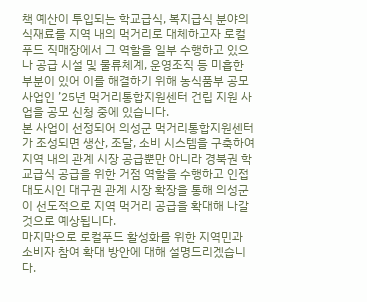책 예산이 투입되는 학교급식, 복지급식 분야의 식재료를 지역 내의 먹거리로 대체하고자 로컬푸드 직매장에서 그 역할을 일부 수행하고 있으나 공급 시설 및 물류체계, 운영조직 등 미흡한 부분이 있어 이를 해결하기 위해 농식품부 공모사업인 ’25년 먹거리통합지원센터 건립 지원 사업을 공모 신청 중에 있습니다.
본 사업이 선정되어 의성군 먹거리통합지원센터가 조성되면 생산, 조달, 소비 시스템을 구축하여 지역 내의 관계 시장 공급뿐만 아니라 경북권 학교급식 공급을 위한 거점 역할을 수행하고 인접 대도시인 대구권 관계 시장 확장을 통해 의성군이 선도적으로 지역 먹거리 공급을 확대해 나갈 것으로 예상됩니다.
마지막으로 로컬푸드 활성화를 위한 지역민과 소비자 참여 확대 방안에 대해 설명드리겠습니다.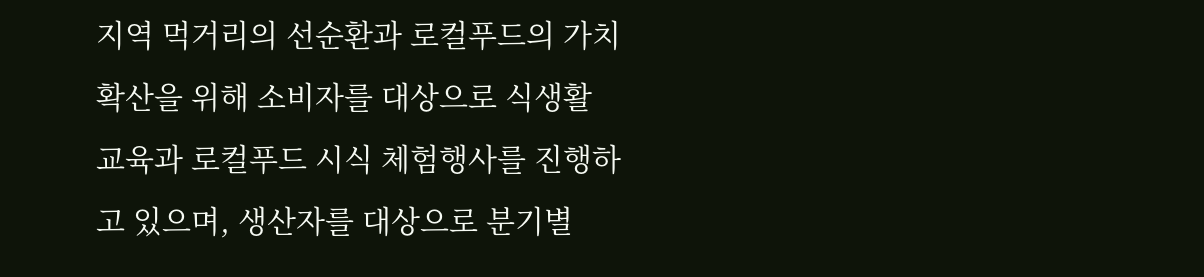지역 먹거리의 선순환과 로컬푸드의 가치 확산을 위해 소비자를 대상으로 식생활 교육과 로컬푸드 시식 체험행사를 진행하고 있으며, 생산자를 대상으로 분기별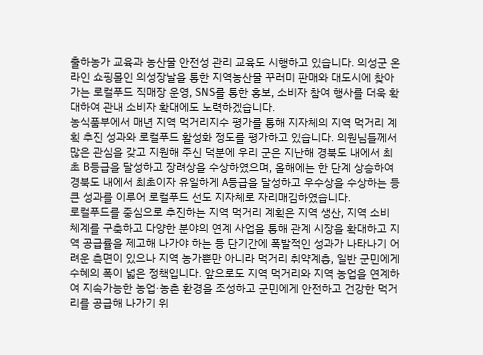출하농가 교육과 농산물 안전성 관리 교육도 시행하고 있습니다. 의성군 온라인 쇼핑몰인 의성장날을 통한 지역농산물 꾸러미 판매와 대도시에 찾아가는 로컬푸드 직매장 운영, SNS를 통한 홍보, 소비자 참여 행사를 더욱 확대하여 관내 소비자 확대에도 노력하겠습니다.
농식품부에서 매년 지역 먹거리지수 평가를 통해 지자체의 지역 먹거리 계획 추진 성과와 로컬푸드 활성화 정도를 평가하고 있습니다. 의원님들께서 많은 관심을 갖고 지원해 주신 덕분에 우리 군은 지난해 경북도 내에서 최초 B등급을 달성하고 장려상을 수상하였으며, 올해에는 한 단계 상승하여 경북도 내에서 최초이자 유일하게 A등급을 달성하고 우수상을 수상하는 등 큰 성과를 이루어 로컬푸드 선도 지자체로 자리매김하였습니다.
로컬푸드를 중심으로 추진하는 지역 먹거리 계획은 지역 생산, 지역 소비 체계를 구축하고 다양한 분야의 연계 사업을 통해 관계 시장을 확대하고 지역 공급률을 제고해 나가야 하는 등 단기간에 폭발적인 성과가 나타나기 어려운 측면이 있으나 지역 농가뿐만 아니라 먹거리 취약계층, 일반 군민에게 수혜의 폭이 넓은 정책입니다. 앞으로도 지역 먹거리와 지역 농업을 연계하여 지속가능한 농업·농촌 환경을 조성하고 군민에게 안전하고 건강한 먹거리를 공급해 나가기 위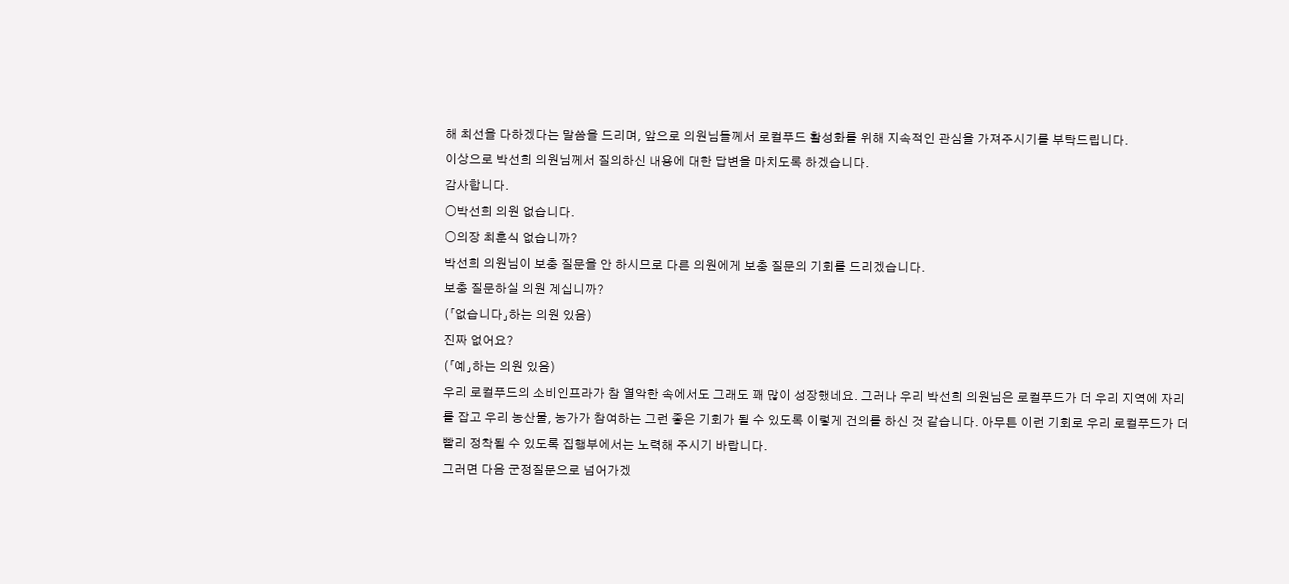해 최선을 다하겠다는 말씀을 드리며, 앞으로 의원님들께서 로컬푸드 활성화를 위해 지속적인 관심을 가져주시기를 부탁드립니다.
이상으로 박선희 의원님께서 질의하신 내용에 대한 답변을 마치도록 하겠습니다.
감사합니다.
○박선희 의원 없습니다.
○의장 최훈식 없습니까?
박선희 의원님이 보충 질문을 안 하시므로 다른 의원에게 보충 질문의 기회를 드리겠습니다.
보충 질문하실 의원 계십니까?
(「없습니다」하는 의원 있음)
진짜 없어요?
(「예」하는 의원 있음)
우리 로컬푸드의 소비인프라가 참 열악한 속에서도 그래도 꽤 많이 성장했네요. 그러나 우리 박선희 의원님은 로컬푸드가 더 우리 지역에 자리를 잡고 우리 농산물, 농가가 참여하는 그런 좋은 기회가 될 수 있도록 이렇게 건의를 하신 것 같습니다. 아무튼 이런 기회로 우리 로컬푸드가 더 빨리 정착될 수 있도록 집행부에서는 노력해 주시기 바랍니다.
그러면 다음 군정질문으로 넘어가겠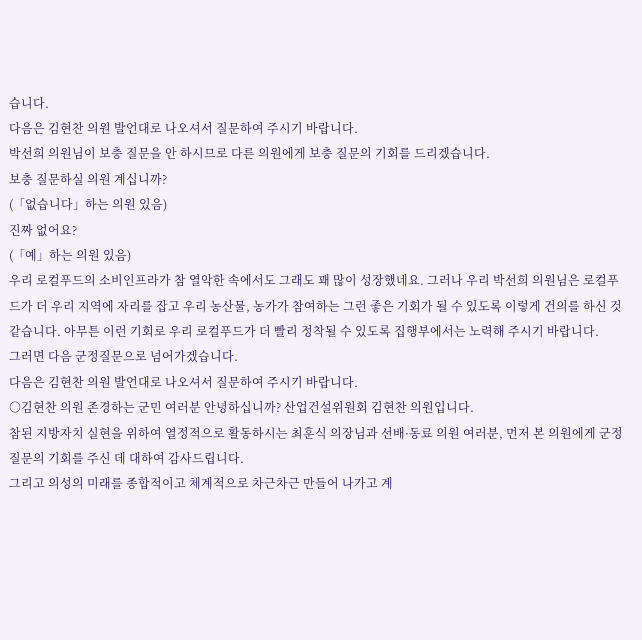습니다.
다음은 김현찬 의원 발언대로 나오셔서 질문하여 주시기 바랍니다.
박선희 의원님이 보충 질문을 안 하시므로 다른 의원에게 보충 질문의 기회를 드리겠습니다.
보충 질문하실 의원 계십니까?
(「없습니다」하는 의원 있음)
진짜 없어요?
(「예」하는 의원 있음)
우리 로컬푸드의 소비인프라가 참 열악한 속에서도 그래도 꽤 많이 성장했네요. 그러나 우리 박선희 의원님은 로컬푸드가 더 우리 지역에 자리를 잡고 우리 농산물, 농가가 참여하는 그런 좋은 기회가 될 수 있도록 이렇게 건의를 하신 것 같습니다. 아무튼 이런 기회로 우리 로컬푸드가 더 빨리 정착될 수 있도록 집행부에서는 노력해 주시기 바랍니다.
그러면 다음 군정질문으로 넘어가겠습니다.
다음은 김현찬 의원 발언대로 나오셔서 질문하여 주시기 바랍니다.
○김현찬 의원 존경하는 군민 여러분 안녕하십니까? 산업건설위원회 김현찬 의원입니다.
참된 지방자치 실현을 위하여 열정적으로 활동하시는 최훈식 의장님과 선배·동료 의원 여러분, 먼저 본 의원에게 군정질문의 기회를 주신 데 대하여 감사드립니다.
그리고 의성의 미래를 종합적이고 체계적으로 차근차근 만들어 나가고 계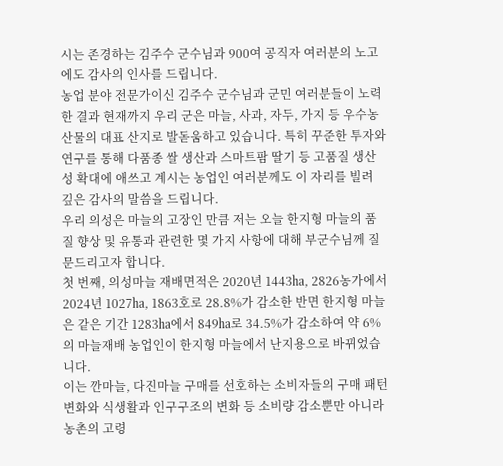시는 존경하는 김주수 군수님과 900여 공직자 여러분의 노고에도 감사의 인사를 드립니다.
농업 분야 전문가이신 김주수 군수님과 군민 여러분들이 노력한 결과 현재까지 우리 군은 마늘, 사과, 자두, 가지 등 우수농산물의 대표 산지로 발돋움하고 있습니다. 특히 꾸준한 투자와 연구를 통해 다품종 쌀 생산과 스마트팜 딸기 등 고품질 생산성 확대에 애쓰고 계시는 농업인 여러분께도 이 자리를 빌려 깊은 감사의 말씀을 드립니다.
우리 의성은 마늘의 고장인 만큼 저는 오늘 한지형 마늘의 품질 향상 및 유통과 관련한 몇 가지 사항에 대해 부군수님께 질문드리고자 합니다.
첫 번째, 의성마늘 재배면적은 2020년 1443㏊, 2826농가에서 2024년 1027㏊, 1863호로 28.8%가 감소한 반면 한지형 마늘은 같은 기간 1283㏊에서 849㏊로 34.5%가 감소하여 약 6%의 마늘재배 농업인이 한지형 마늘에서 난지용으로 바뀌었습니다.
이는 깐마늘, 다진마늘 구매를 선호하는 소비자들의 구매 패턴 변화와 식생활과 인구구조의 변화 등 소비량 감소뿐만 아니라 농촌의 고령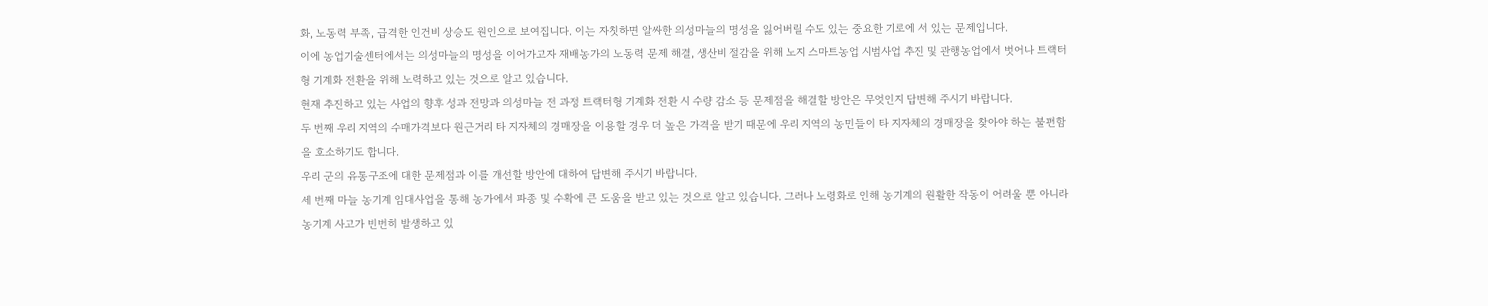화, 노동력 부족, 급격한 인건비 상승도 원인으로 보여집니다. 이는 자칫하면 알싸한 의성마늘의 명성을 잃어버릴 수도 있는 중요한 기로에 서 있는 문제입니다.
이에 농업기술센터에서는 의성마늘의 명성을 이어가고자 재배농가의 노동력 문제 해결, 생산비 절감을 위해 노지 스마트농업 시범사업 추진 및 관행농업에서 벗어나 트랙터형 기계화 전환을 위해 노력하고 있는 것으로 알고 있습니다.
현재 추진하고 있는 사업의 향후 성과 전망과 의성마늘 전 과정 트랙터형 기계화 전환 시 수량 감소 등 문제점을 해결할 방안은 무엇인지 답변해 주시기 바랍니다.
두 번째 우리 지역의 수매가격보다 원근거리 타 지자체의 경매장을 이용할 경우 더 높은 가격을 받기 때문에 우리 지역의 농민들이 타 지자체의 경매장을 찾아야 하는 불편함을 호소하기도 합니다.
우리 군의 유통구조에 대한 문제점과 이를 개선할 방안에 대하여 답변해 주시기 바랍니다.
세 번째 마늘 농기계 임대사업을 통해 농가에서 파종 및 수확에 큰 도움을 받고 있는 것으로 알고 있습니다. 그러나 노령화로 인해 농기계의 원활한 작동이 어려울 뿐 아니라 농기계 사고가 빈번히 발생하고 있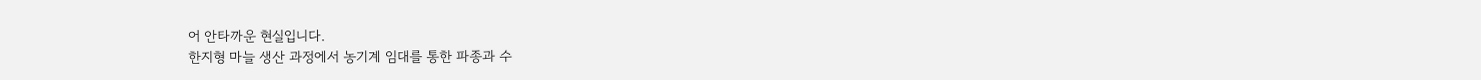어 안타까운 현실입니다.
한지형 마늘 생산 과정에서 농기계 임대를 통한 파종과 수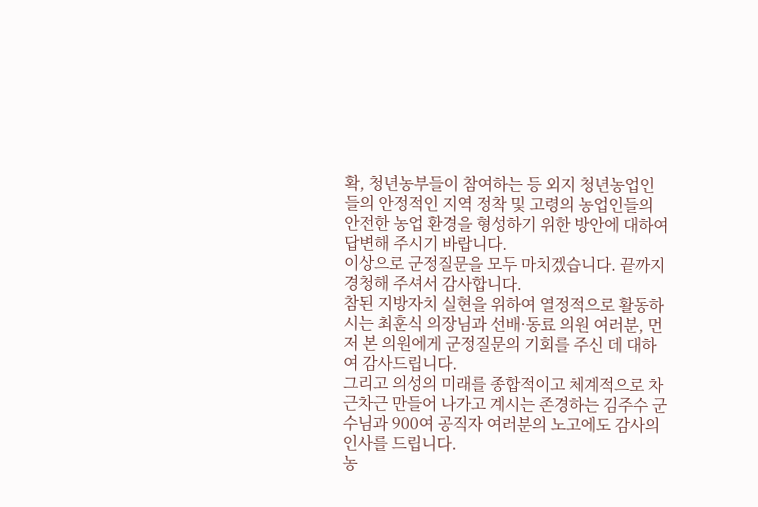확, 청년농부들이 참여하는 등 외지 청년농업인들의 안정적인 지역 정착 및 고령의 농업인들의 안전한 농업 환경을 형성하기 위한 방안에 대하여 답변해 주시기 바랍니다.
이상으로 군정질문을 모두 마치겠습니다. 끝까지 경청해 주셔서 감사합니다.
참된 지방자치 실현을 위하여 열정적으로 활동하시는 최훈식 의장님과 선배·동료 의원 여러분, 먼저 본 의원에게 군정질문의 기회를 주신 데 대하여 감사드립니다.
그리고 의성의 미래를 종합적이고 체계적으로 차근차근 만들어 나가고 계시는 존경하는 김주수 군수님과 900여 공직자 여러분의 노고에도 감사의 인사를 드립니다.
농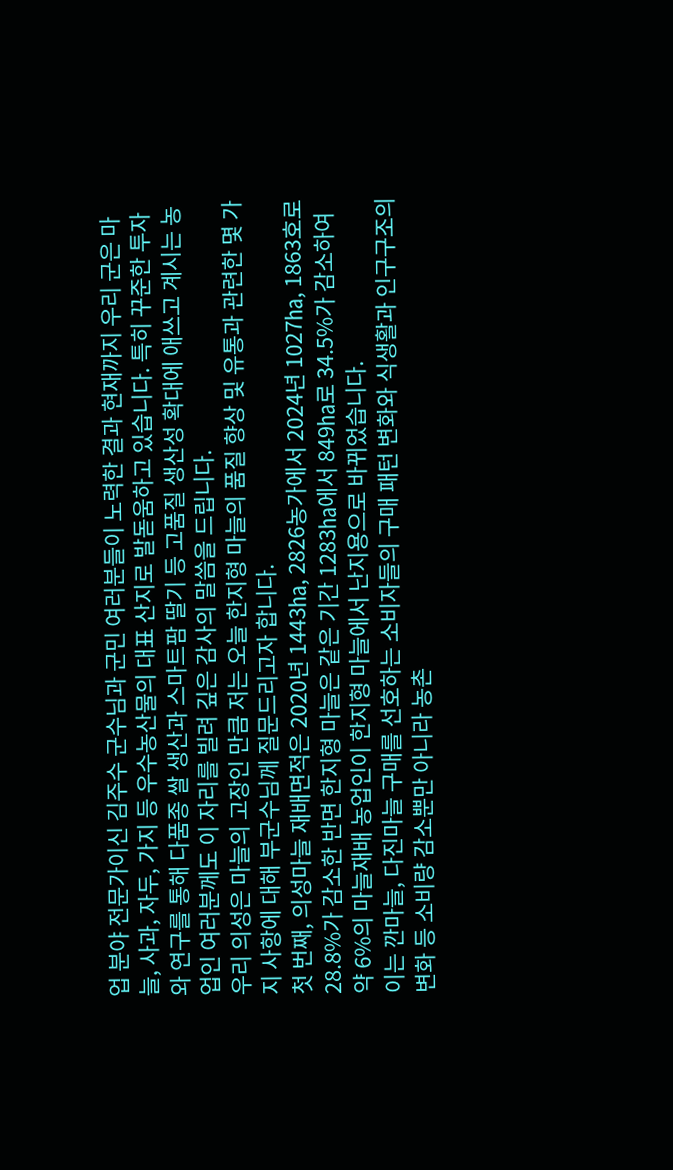업 분야 전문가이신 김주수 군수님과 군민 여러분들이 노력한 결과 현재까지 우리 군은 마늘, 사과, 자두, 가지 등 우수농산물의 대표 산지로 발돋움하고 있습니다. 특히 꾸준한 투자와 연구를 통해 다품종 쌀 생산과 스마트팜 딸기 등 고품질 생산성 확대에 애쓰고 계시는 농업인 여러분께도 이 자리를 빌려 깊은 감사의 말씀을 드립니다.
우리 의성은 마늘의 고장인 만큼 저는 오늘 한지형 마늘의 품질 향상 및 유통과 관련한 몇 가지 사항에 대해 부군수님께 질문드리고자 합니다.
첫 번째, 의성마늘 재배면적은 2020년 1443㏊, 2826농가에서 2024년 1027㏊, 1863호로 28.8%가 감소한 반면 한지형 마늘은 같은 기간 1283㏊에서 849㏊로 34.5%가 감소하여 약 6%의 마늘재배 농업인이 한지형 마늘에서 난지용으로 바뀌었습니다.
이는 깐마늘, 다진마늘 구매를 선호하는 소비자들의 구매 패턴 변화와 식생활과 인구구조의 변화 등 소비량 감소뿐만 아니라 농촌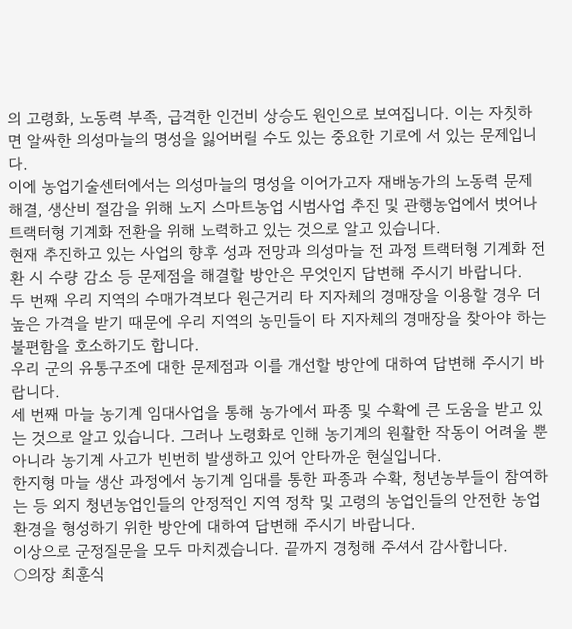의 고령화, 노동력 부족, 급격한 인건비 상승도 원인으로 보여집니다. 이는 자칫하면 알싸한 의성마늘의 명성을 잃어버릴 수도 있는 중요한 기로에 서 있는 문제입니다.
이에 농업기술센터에서는 의성마늘의 명성을 이어가고자 재배농가의 노동력 문제 해결, 생산비 절감을 위해 노지 스마트농업 시범사업 추진 및 관행농업에서 벗어나 트랙터형 기계화 전환을 위해 노력하고 있는 것으로 알고 있습니다.
현재 추진하고 있는 사업의 향후 성과 전망과 의성마늘 전 과정 트랙터형 기계화 전환 시 수량 감소 등 문제점을 해결할 방안은 무엇인지 답변해 주시기 바랍니다.
두 번째 우리 지역의 수매가격보다 원근거리 타 지자체의 경매장을 이용할 경우 더 높은 가격을 받기 때문에 우리 지역의 농민들이 타 지자체의 경매장을 찾아야 하는 불편함을 호소하기도 합니다.
우리 군의 유통구조에 대한 문제점과 이를 개선할 방안에 대하여 답변해 주시기 바랍니다.
세 번째 마늘 농기계 임대사업을 통해 농가에서 파종 및 수확에 큰 도움을 받고 있는 것으로 알고 있습니다. 그러나 노령화로 인해 농기계의 원활한 작동이 어려울 뿐 아니라 농기계 사고가 빈번히 발생하고 있어 안타까운 현실입니다.
한지형 마늘 생산 과정에서 농기계 임대를 통한 파종과 수확, 청년농부들이 참여하는 등 외지 청년농업인들의 안정적인 지역 정착 및 고령의 농업인들의 안전한 농업 환경을 형성하기 위한 방안에 대하여 답변해 주시기 바랍니다.
이상으로 군정질문을 모두 마치겠습니다. 끝까지 경청해 주셔서 감사합니다.
○의장 최훈식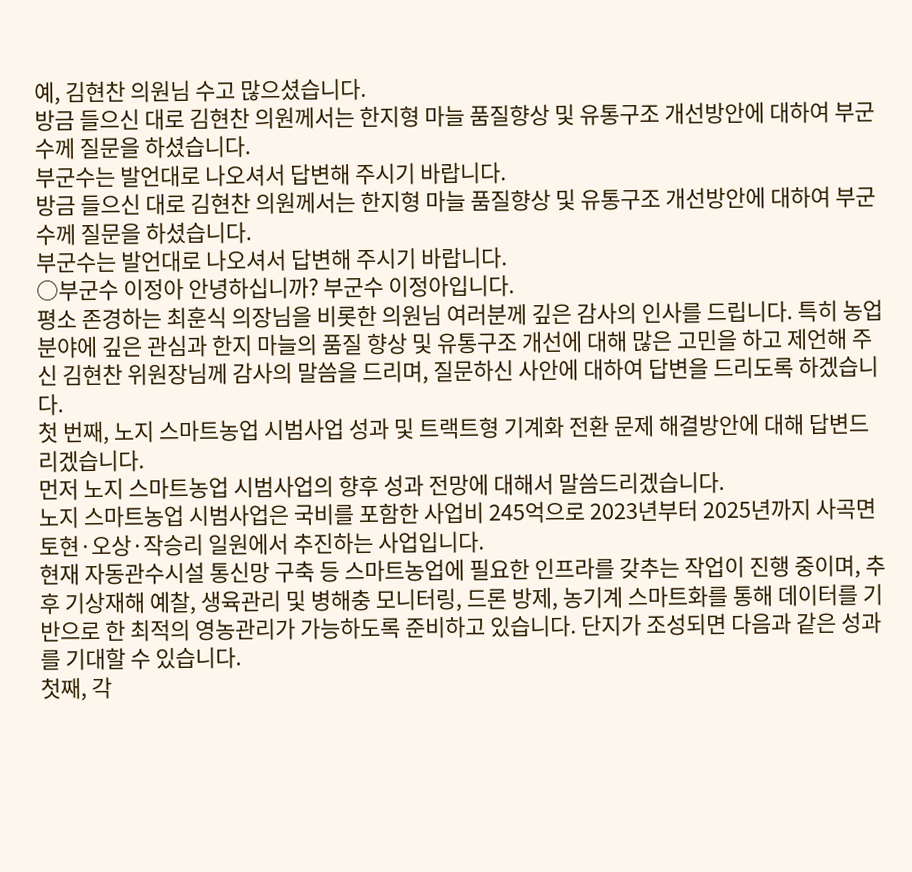예, 김현찬 의원님 수고 많으셨습니다.
방금 들으신 대로 김현찬 의원께서는 한지형 마늘 품질향상 및 유통구조 개선방안에 대하여 부군수께 질문을 하셨습니다.
부군수는 발언대로 나오셔서 답변해 주시기 바랍니다.
방금 들으신 대로 김현찬 의원께서는 한지형 마늘 품질향상 및 유통구조 개선방안에 대하여 부군수께 질문을 하셨습니다.
부군수는 발언대로 나오셔서 답변해 주시기 바랍니다.
○부군수 이정아 안녕하십니까? 부군수 이정아입니다.
평소 존경하는 최훈식 의장님을 비롯한 의원님 여러분께 깊은 감사의 인사를 드립니다. 특히 농업 분야에 깊은 관심과 한지 마늘의 품질 향상 및 유통구조 개선에 대해 많은 고민을 하고 제언해 주신 김현찬 위원장님께 감사의 말씀을 드리며, 질문하신 사안에 대하여 답변을 드리도록 하겠습니다.
첫 번째, 노지 스마트농업 시범사업 성과 및 트랙트형 기계화 전환 문제 해결방안에 대해 답변드리겠습니다.
먼저 노지 스마트농업 시범사업의 향후 성과 전망에 대해서 말씀드리겠습니다.
노지 스마트농업 시범사업은 국비를 포함한 사업비 245억으로 2023년부터 2025년까지 사곡면 토현·오상·작승리 일원에서 추진하는 사업입니다.
현재 자동관수시설 통신망 구축 등 스마트농업에 필요한 인프라를 갖추는 작업이 진행 중이며, 추후 기상재해 예찰, 생육관리 및 병해충 모니터링, 드론 방제, 농기계 스마트화를 통해 데이터를 기반으로 한 최적의 영농관리가 가능하도록 준비하고 있습니다. 단지가 조성되면 다음과 같은 성과를 기대할 수 있습니다.
첫째, 각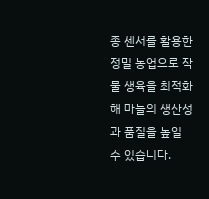종 센서를 활용한 정밀 농업으로 작물 생육을 최적화해 마늘의 생산성과 품질을 높일 수 있습니다.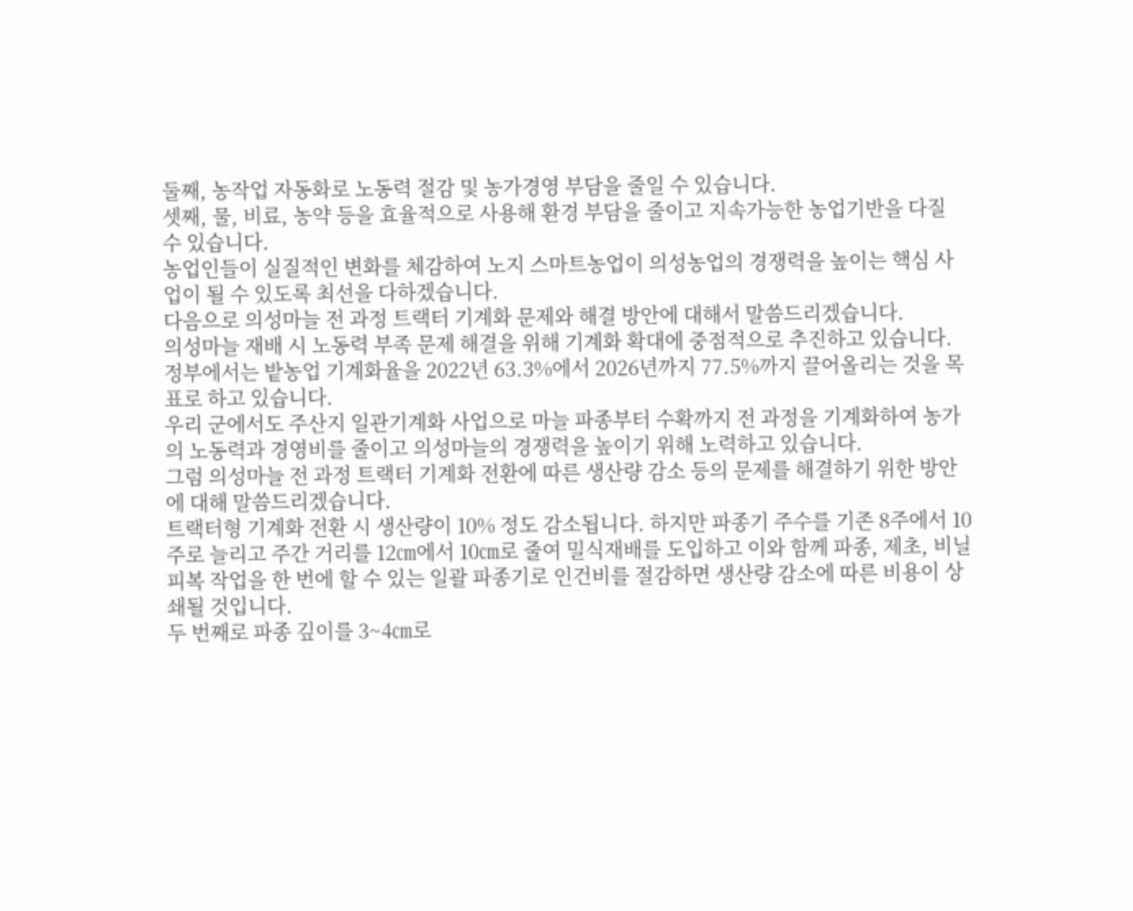둘째, 농작업 자동화로 노동력 절감 및 농가경영 부담을 줄일 수 있습니다.
셋째, 물, 비료, 농약 등을 효율적으로 사용해 환경 부담을 줄이고 지속가능한 농업기반을 다질 수 있습니다.
농업인들이 실질적인 변화를 체감하여 노지 스마트농업이 의성농업의 경쟁력을 높이는 핵심 사업이 될 수 있도록 최선을 다하겠습니다.
다음으로 의성마늘 전 과정 트랙터 기계화 문제와 해결 방안에 대해서 말씀드리겠습니다.
의성마늘 재배 시 노동력 부족 문제 해결을 위해 기계화 확대에 중점적으로 추진하고 있습니다. 정부에서는 밭농업 기계화율을 2022년 63.3%에서 2026년까지 77.5%까지 끌어올리는 것을 목표로 하고 있습니다.
우리 군에서도 주산지 일관기계화 사업으로 마늘 파종부터 수확까지 전 과정을 기계화하여 농가의 노동력과 경영비를 줄이고 의성마늘의 경쟁력을 높이기 위해 노력하고 있습니다.
그럼 의성마늘 전 과정 트랙터 기계화 전환에 따른 생산량 감소 등의 문제를 해결하기 위한 방안에 대해 말씀드리겠습니다.
트랙터형 기계화 전환 시 생산량이 10% 정도 감소됩니다. 하지만 파종기 주수를 기존 8주에서 10주로 늘리고 주간 거리를 12㎝에서 10㎝로 줄여 밀식재배를 도입하고 이와 함께 파종, 제초, 비닐 피복 작업을 한 번에 할 수 있는 일괄 파종기로 인건비를 절감하면 생산량 감소에 따른 비용이 상쇄될 것입니다.
두 번째로 파종 깊이를 3~4㎝로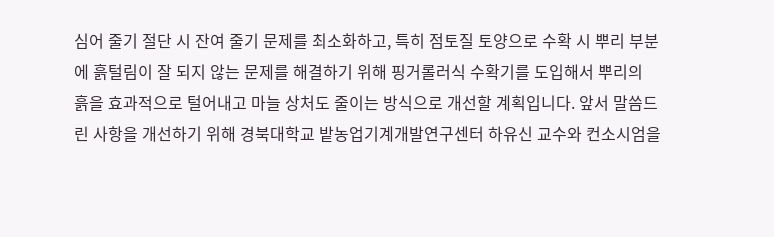심어 줄기 절단 시 잔여 줄기 문제를 최소화하고, 특히 점토질 토양으로 수확 시 뿌리 부분에 흙털림이 잘 되지 않는 문제를 해결하기 위해 핑거롤러식 수확기를 도입해서 뿌리의 흙을 효과적으로 털어내고 마늘 상처도 줄이는 방식으로 개선할 계획입니다. 앞서 말씀드린 사항을 개선하기 위해 경북대학교 밭농업기계개발연구센터 하유신 교수와 컨소시엄을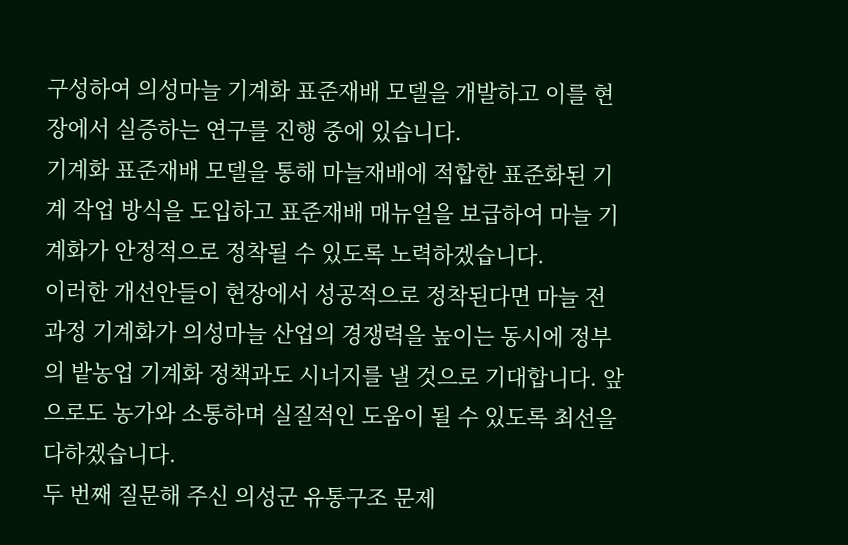구성하여 의성마늘 기계화 표준재배 모델을 개발하고 이를 현장에서 실증하는 연구를 진행 중에 있습니다.
기계화 표준재배 모델을 통해 마늘재배에 적합한 표준화된 기계 작업 방식을 도입하고 표준재배 매뉴얼을 보급하여 마늘 기계화가 안정적으로 정착될 수 있도록 노력하겠습니다.
이러한 개선안들이 현장에서 성공적으로 정착된다면 마늘 전 과정 기계화가 의성마늘 산업의 경쟁력을 높이는 동시에 정부의 밭농업 기계화 정책과도 시너지를 낼 것으로 기대합니다. 앞으로도 농가와 소통하며 실질적인 도움이 될 수 있도록 최선을 다하겠습니다.
두 번째 질문해 주신 의성군 유통구조 문제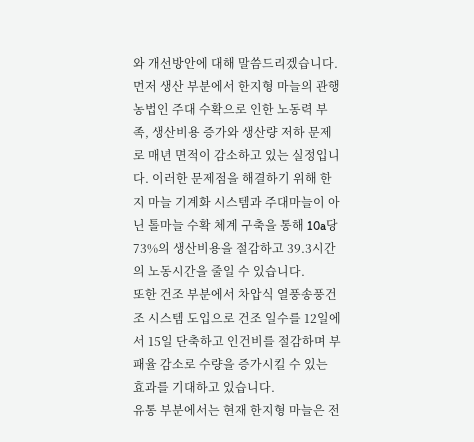와 개선방안에 대해 말씀드리겠습니다.
먼저 생산 부분에서 한지형 마늘의 관행농법인 주대 수확으로 인한 노동력 부족, 생산비용 증가와 생산량 저하 문제로 매년 면적이 감소하고 있는 실정입니다. 이러한 문제점을 해결하기 위해 한지 마늘 기계화 시스템과 주대마늘이 아닌 톨마늘 수확 체계 구축을 통해 10a당 73%의 생산비용을 절감하고 39.3시간의 노동시간을 줄일 수 있습니다.
또한 건조 부분에서 차압식 열풍송풍건조 시스템 도입으로 건조 일수를 12일에서 15일 단축하고 인건비를 절감하며 부패율 감소로 수량을 증가시킬 수 있는 효과를 기대하고 있습니다.
유통 부분에서는 현재 한지형 마늘은 전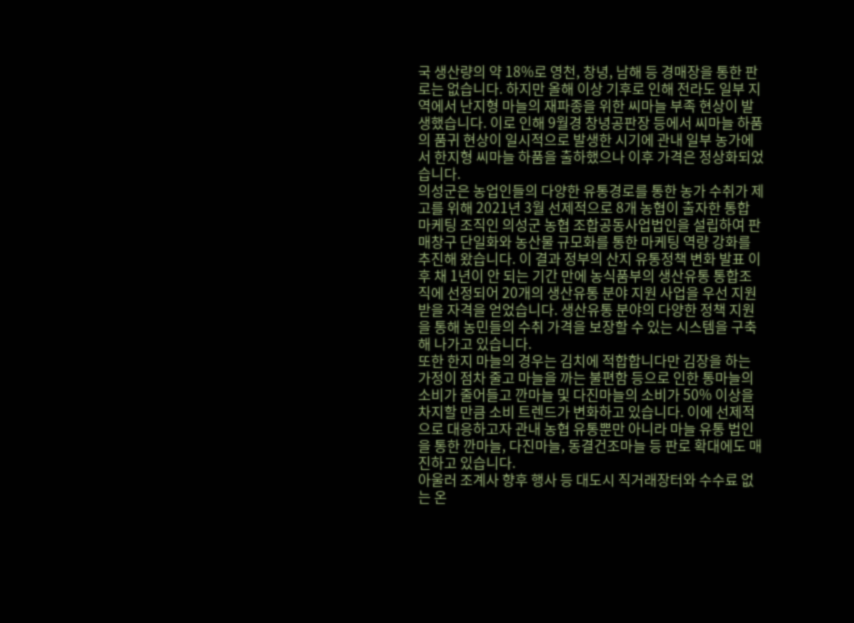국 생산량의 약 18%로 영천, 창녕, 남해 등 경매장을 통한 판로는 없습니다. 하지만 올해 이상 기후로 인해 전라도 일부 지역에서 난지형 마늘의 재파종을 위한 씨마늘 부족 현상이 발생했습니다. 이로 인해 9월경 창녕공판장 등에서 씨마늘 하품의 품귀 현상이 일시적으로 발생한 시기에 관내 일부 농가에서 한지형 씨마늘 하품을 출하했으나 이후 가격은 정상화되었습니다.
의성군은 농업인들의 다양한 유통경로를 통한 농가 수취가 제고를 위해 2021년 3월 선제적으로 8개 농협이 출자한 통합 마케팅 조직인 의성군 농협 조합공동사업법인을 설립하여 판매창구 단일화와 농산물 규모화를 통한 마케팅 역량 강화를 추진해 왔습니다. 이 결과 정부의 산지 유통정책 변화 발표 이후 채 1년이 안 되는 기간 만에 농식품부의 생산유통 통합조직에 선정되어 20개의 생산유통 분야 지원 사업을 우선 지원받을 자격을 얻었습니다. 생산유통 분야의 다양한 정책 지원을 통해 농민들의 수취 가격을 보장할 수 있는 시스템을 구축해 나가고 있습니다.
또한 한지 마늘의 경우는 김치에 적합합니다만 김장을 하는 가정이 점차 줄고 마늘을 까는 불편함 등으로 인한 통마늘의 소비가 줄어들고 깐마늘 및 다진마늘의 소비가 50% 이상을 차지할 만큼 소비 트렌드가 변화하고 있습니다. 이에 선제적으로 대응하고자 관내 농협 유통뿐만 아니라 마늘 유통 법인을 통한 깐마늘, 다진마늘, 동결건조마늘 등 판로 확대에도 매진하고 있습니다.
아울러 조계사 향후 행사 등 대도시 직거래장터와 수수료 없는 온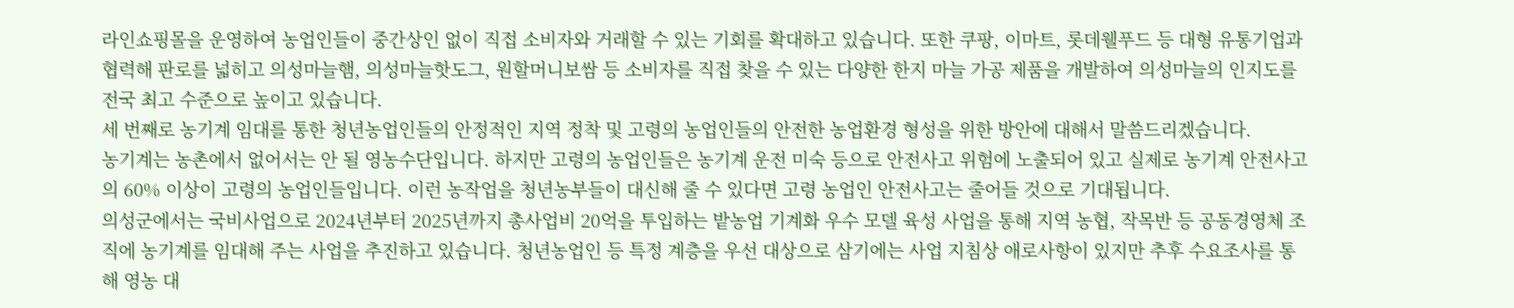라인쇼핑몰을 운영하여 농업인들이 중간상인 없이 직접 소비자와 거래할 수 있는 기회를 확대하고 있습니다. 또한 쿠팡, 이마트, 롯데웰푸드 등 대형 유통기업과 협력해 판로를 넓히고 의성마늘햄, 의성마늘핫도그, 원할머니보쌈 등 소비자를 직접 찾을 수 있는 다양한 한지 마늘 가공 제품을 개발하여 의성마늘의 인지도를 전국 최고 수준으로 높이고 있습니다.
세 번째로 농기계 임대를 통한 청년농업인들의 안정적인 지역 정착 및 고령의 농업인들의 안전한 농업환경 형성을 위한 방안에 대해서 말씀드리겠습니다.
농기계는 농촌에서 없어서는 안 될 영농수단입니다. 하지만 고령의 농업인들은 농기계 운전 미숙 등으로 안전사고 위험에 노출되어 있고 실제로 농기계 안전사고의 60% 이상이 고령의 농업인들입니다. 이런 농작업을 청년농부들이 대신해 줄 수 있다면 고령 농업인 안전사고는 줄어들 것으로 기대됩니다.
의성군에서는 국비사업으로 2024년부터 2025년까지 총사업비 20억을 투입하는 밭농업 기계화 우수 모델 육성 사업을 통해 지역 농협, 작목반 등 공동경영체 조직에 농기계를 임대해 주는 사업을 추진하고 있습니다. 청년농업인 등 특정 계층을 우선 대상으로 삼기에는 사업 지침상 애로사항이 있지만 추후 수요조사를 통해 영농 대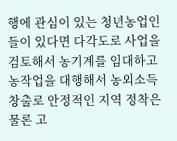행에 관심이 있는 청년농업인들이 있다면 다각도로 사업을 검토해서 농기계를 임대하고 농작업을 대행해서 농외소득 창출로 안정적인 지역 정착은 물론 고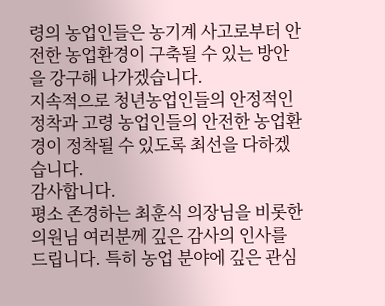령의 농업인들은 농기계 사고로부터 안전한 농업환경이 구축될 수 있는 방안을 강구해 나가겠습니다.
지속적으로 청년농업인들의 안정적인 정착과 고령 농업인들의 안전한 농업환경이 정착될 수 있도록 최선을 다하겠습니다.
감사합니다.
평소 존경하는 최훈식 의장님을 비롯한 의원님 여러분께 깊은 감사의 인사를 드립니다. 특히 농업 분야에 깊은 관심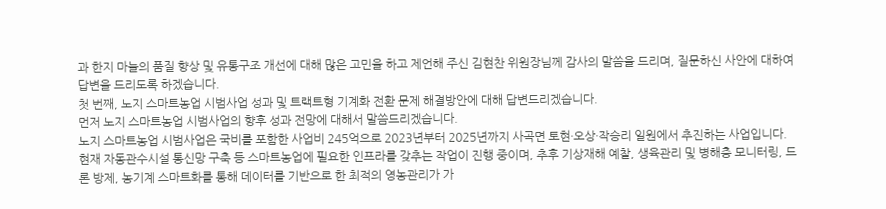과 한지 마늘의 품질 향상 및 유통구조 개선에 대해 많은 고민을 하고 제언해 주신 김현찬 위원장님께 감사의 말씀을 드리며, 질문하신 사안에 대하여 답변을 드리도록 하겠습니다.
첫 번째, 노지 스마트농업 시범사업 성과 및 트랙트형 기계화 전환 문제 해결방안에 대해 답변드리겠습니다.
먼저 노지 스마트농업 시범사업의 향후 성과 전망에 대해서 말씀드리겠습니다.
노지 스마트농업 시범사업은 국비를 포함한 사업비 245억으로 2023년부터 2025년까지 사곡면 토현·오상·작승리 일원에서 추진하는 사업입니다.
현재 자동관수시설 통신망 구축 등 스마트농업에 필요한 인프라를 갖추는 작업이 진행 중이며, 추후 기상재해 예찰, 생육관리 및 병해충 모니터링, 드론 방제, 농기계 스마트화를 통해 데이터를 기반으로 한 최적의 영농관리가 가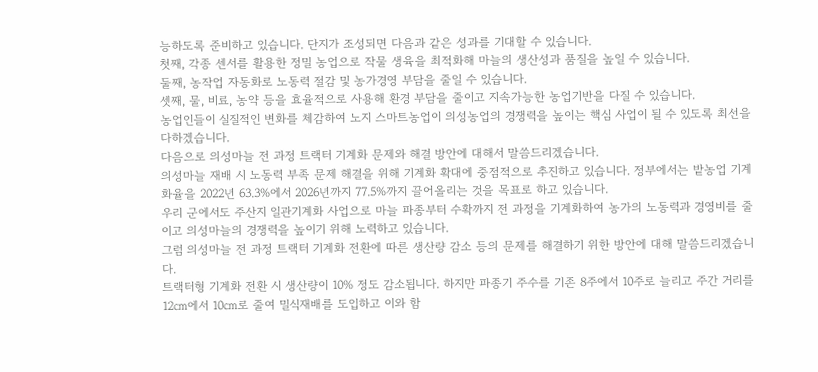능하도록 준비하고 있습니다. 단지가 조성되면 다음과 같은 성과를 기대할 수 있습니다.
첫째, 각종 센서를 활용한 정밀 농업으로 작물 생육을 최적화해 마늘의 생산성과 품질을 높일 수 있습니다.
둘째, 농작업 자동화로 노동력 절감 및 농가경영 부담을 줄일 수 있습니다.
셋째, 물, 비료, 농약 등을 효율적으로 사용해 환경 부담을 줄이고 지속가능한 농업기반을 다질 수 있습니다.
농업인들이 실질적인 변화를 체감하여 노지 스마트농업이 의성농업의 경쟁력을 높이는 핵심 사업이 될 수 있도록 최선을 다하겠습니다.
다음으로 의성마늘 전 과정 트랙터 기계화 문제와 해결 방안에 대해서 말씀드리겠습니다.
의성마늘 재배 시 노동력 부족 문제 해결을 위해 기계화 확대에 중점적으로 추진하고 있습니다. 정부에서는 밭농업 기계화율을 2022년 63.3%에서 2026년까지 77.5%까지 끌어올리는 것을 목표로 하고 있습니다.
우리 군에서도 주산지 일관기계화 사업으로 마늘 파종부터 수확까지 전 과정을 기계화하여 농가의 노동력과 경영비를 줄이고 의성마늘의 경쟁력을 높이기 위해 노력하고 있습니다.
그럼 의성마늘 전 과정 트랙터 기계화 전환에 따른 생산량 감소 등의 문제를 해결하기 위한 방안에 대해 말씀드리겠습니다.
트랙터형 기계화 전환 시 생산량이 10% 정도 감소됩니다. 하지만 파종기 주수를 기존 8주에서 10주로 늘리고 주간 거리를 12㎝에서 10㎝로 줄여 밀식재배를 도입하고 이와 함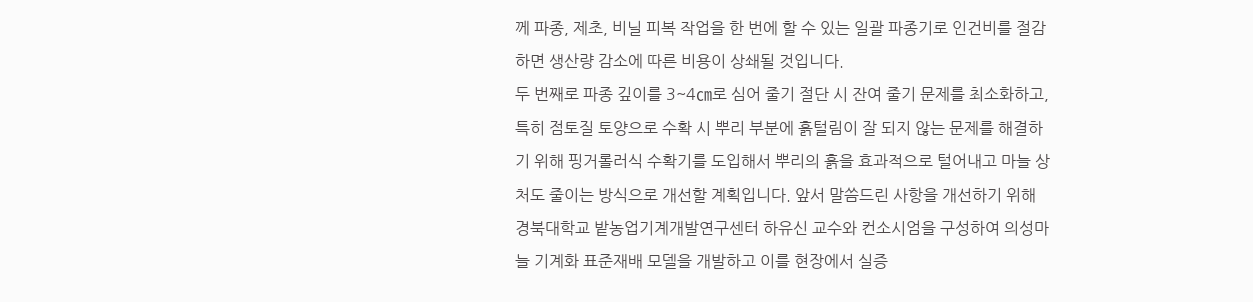께 파종, 제초, 비닐 피복 작업을 한 번에 할 수 있는 일괄 파종기로 인건비를 절감하면 생산량 감소에 따른 비용이 상쇄될 것입니다.
두 번째로 파종 깊이를 3~4㎝로 심어 줄기 절단 시 잔여 줄기 문제를 최소화하고, 특히 점토질 토양으로 수확 시 뿌리 부분에 흙털림이 잘 되지 않는 문제를 해결하기 위해 핑거롤러식 수확기를 도입해서 뿌리의 흙을 효과적으로 털어내고 마늘 상처도 줄이는 방식으로 개선할 계획입니다. 앞서 말씀드린 사항을 개선하기 위해 경북대학교 밭농업기계개발연구센터 하유신 교수와 컨소시엄을 구성하여 의성마늘 기계화 표준재배 모델을 개발하고 이를 현장에서 실증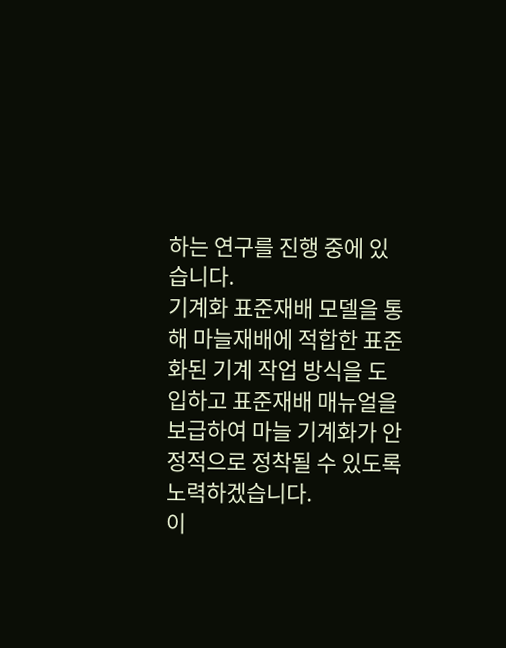하는 연구를 진행 중에 있습니다.
기계화 표준재배 모델을 통해 마늘재배에 적합한 표준화된 기계 작업 방식을 도입하고 표준재배 매뉴얼을 보급하여 마늘 기계화가 안정적으로 정착될 수 있도록 노력하겠습니다.
이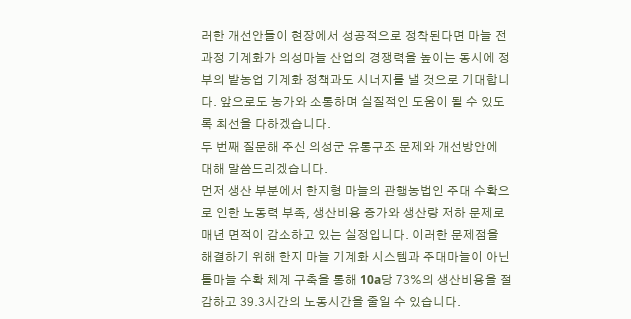러한 개선안들이 현장에서 성공적으로 정착된다면 마늘 전 과정 기계화가 의성마늘 산업의 경쟁력을 높이는 동시에 정부의 밭농업 기계화 정책과도 시너지를 낼 것으로 기대합니다. 앞으로도 농가와 소통하며 실질적인 도움이 될 수 있도록 최선을 다하겠습니다.
두 번째 질문해 주신 의성군 유통구조 문제와 개선방안에 대해 말씀드리겠습니다.
먼저 생산 부분에서 한지형 마늘의 관행농법인 주대 수확으로 인한 노동력 부족, 생산비용 증가와 생산량 저하 문제로 매년 면적이 감소하고 있는 실정입니다. 이러한 문제점을 해결하기 위해 한지 마늘 기계화 시스템과 주대마늘이 아닌 톨마늘 수확 체계 구축을 통해 10a당 73%의 생산비용을 절감하고 39.3시간의 노동시간을 줄일 수 있습니다.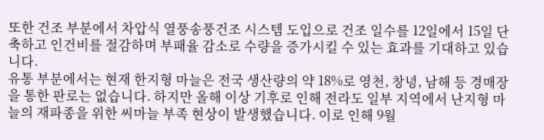또한 건조 부분에서 차압식 열풍송풍건조 시스템 도입으로 건조 일수를 12일에서 15일 단축하고 인건비를 절감하며 부패율 감소로 수량을 증가시킬 수 있는 효과를 기대하고 있습니다.
유통 부분에서는 현재 한지형 마늘은 전국 생산량의 약 18%로 영천, 창녕, 남해 등 경매장을 통한 판로는 없습니다. 하지만 올해 이상 기후로 인해 전라도 일부 지역에서 난지형 마늘의 재파종을 위한 씨마늘 부족 현상이 발생했습니다. 이로 인해 9월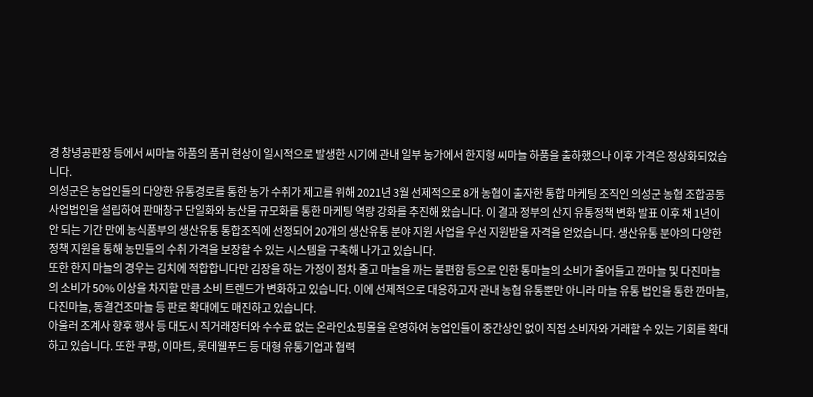경 창녕공판장 등에서 씨마늘 하품의 품귀 현상이 일시적으로 발생한 시기에 관내 일부 농가에서 한지형 씨마늘 하품을 출하했으나 이후 가격은 정상화되었습니다.
의성군은 농업인들의 다양한 유통경로를 통한 농가 수취가 제고를 위해 2021년 3월 선제적으로 8개 농협이 출자한 통합 마케팅 조직인 의성군 농협 조합공동사업법인을 설립하여 판매창구 단일화와 농산물 규모화를 통한 마케팅 역량 강화를 추진해 왔습니다. 이 결과 정부의 산지 유통정책 변화 발표 이후 채 1년이 안 되는 기간 만에 농식품부의 생산유통 통합조직에 선정되어 20개의 생산유통 분야 지원 사업을 우선 지원받을 자격을 얻었습니다. 생산유통 분야의 다양한 정책 지원을 통해 농민들의 수취 가격을 보장할 수 있는 시스템을 구축해 나가고 있습니다.
또한 한지 마늘의 경우는 김치에 적합합니다만 김장을 하는 가정이 점차 줄고 마늘을 까는 불편함 등으로 인한 통마늘의 소비가 줄어들고 깐마늘 및 다진마늘의 소비가 50% 이상을 차지할 만큼 소비 트렌드가 변화하고 있습니다. 이에 선제적으로 대응하고자 관내 농협 유통뿐만 아니라 마늘 유통 법인을 통한 깐마늘, 다진마늘, 동결건조마늘 등 판로 확대에도 매진하고 있습니다.
아울러 조계사 향후 행사 등 대도시 직거래장터와 수수료 없는 온라인쇼핑몰을 운영하여 농업인들이 중간상인 없이 직접 소비자와 거래할 수 있는 기회를 확대하고 있습니다. 또한 쿠팡, 이마트, 롯데웰푸드 등 대형 유통기업과 협력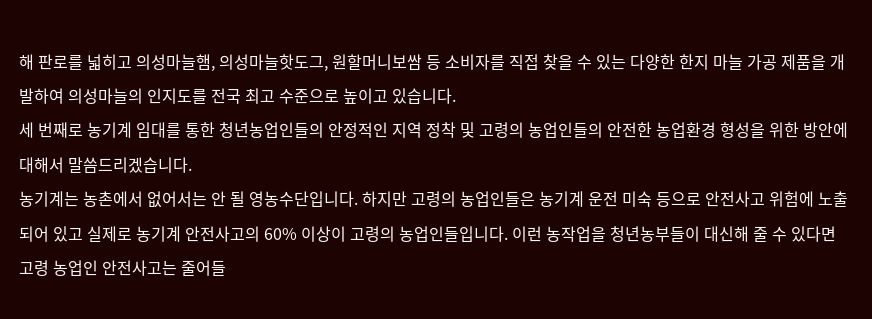해 판로를 넓히고 의성마늘햄, 의성마늘핫도그, 원할머니보쌈 등 소비자를 직접 찾을 수 있는 다양한 한지 마늘 가공 제품을 개발하여 의성마늘의 인지도를 전국 최고 수준으로 높이고 있습니다.
세 번째로 농기계 임대를 통한 청년농업인들의 안정적인 지역 정착 및 고령의 농업인들의 안전한 농업환경 형성을 위한 방안에 대해서 말씀드리겠습니다.
농기계는 농촌에서 없어서는 안 될 영농수단입니다. 하지만 고령의 농업인들은 농기계 운전 미숙 등으로 안전사고 위험에 노출되어 있고 실제로 농기계 안전사고의 60% 이상이 고령의 농업인들입니다. 이런 농작업을 청년농부들이 대신해 줄 수 있다면 고령 농업인 안전사고는 줄어들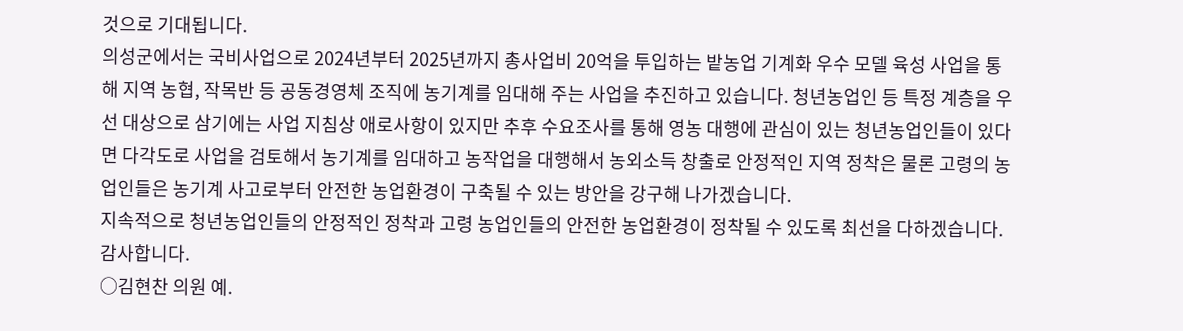것으로 기대됩니다.
의성군에서는 국비사업으로 2024년부터 2025년까지 총사업비 20억을 투입하는 밭농업 기계화 우수 모델 육성 사업을 통해 지역 농협, 작목반 등 공동경영체 조직에 농기계를 임대해 주는 사업을 추진하고 있습니다. 청년농업인 등 특정 계층을 우선 대상으로 삼기에는 사업 지침상 애로사항이 있지만 추후 수요조사를 통해 영농 대행에 관심이 있는 청년농업인들이 있다면 다각도로 사업을 검토해서 농기계를 임대하고 농작업을 대행해서 농외소득 창출로 안정적인 지역 정착은 물론 고령의 농업인들은 농기계 사고로부터 안전한 농업환경이 구축될 수 있는 방안을 강구해 나가겠습니다.
지속적으로 청년농업인들의 안정적인 정착과 고령 농업인들의 안전한 농업환경이 정착될 수 있도록 최선을 다하겠습니다.
감사합니다.
○김현찬 의원 예.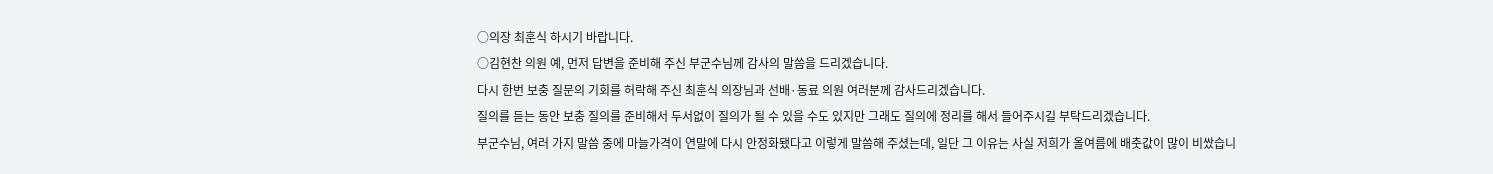○의장 최훈식 하시기 바랍니다.
○김현찬 의원 예, 먼저 답변을 준비해 주신 부군수님께 감사의 말씀을 드리겠습니다.
다시 한번 보충 질문의 기회를 허락해 주신 최훈식 의장님과 선배·동료 의원 여러분께 감사드리겠습니다.
질의를 듣는 동안 보충 질의를 준비해서 두서없이 질의가 될 수 있을 수도 있지만 그래도 질의에 정리를 해서 들어주시길 부탁드리겠습니다.
부군수님, 여러 가지 말씀 중에 마늘가격이 연말에 다시 안정화됐다고 이렇게 말씀해 주셨는데, 일단 그 이유는 사실 저희가 올여름에 배춧값이 많이 비쌌습니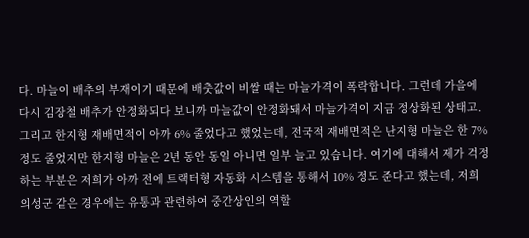다. 마늘이 배추의 부재이기 때문에 배춧값이 비쌀 때는 마늘가격이 폭락합니다. 그런데 가을에 다시 김장철 배추가 안정화되다 보니까 마늘값이 안정화돼서 마늘가격이 지금 정상화된 상태고.
그리고 한지형 재배면적이 아까 6% 줄었다고 했었는데, 전국적 재배면적은 난지형 마늘은 한 7% 정도 줄었지만 한지형 마늘은 2년 동안 동일 아니면 일부 늘고 있습니다. 여기에 대해서 제가 걱정하는 부분은 저희가 아까 전에 트랙터형 자동화 시스템을 통해서 10% 정도 준다고 했는데, 저희 의성군 같은 경우에는 유통과 관련하여 중간상인의 역할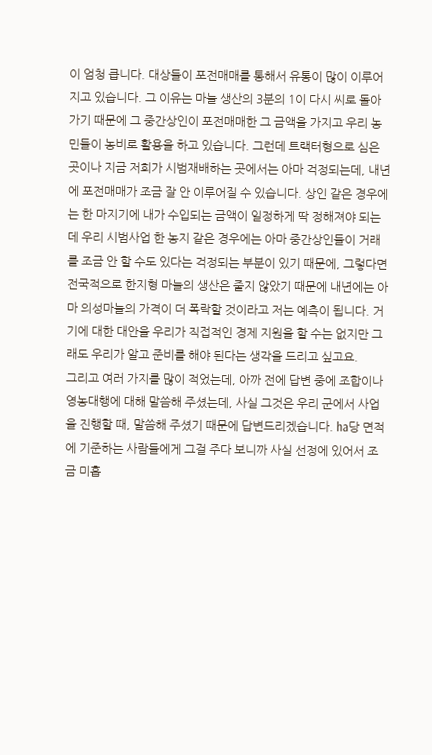이 엄청 큽니다. 대상들이 포전매매를 통해서 유통이 많이 이루어지고 있습니다. 그 이유는 마늘 생산의 3분의 1이 다시 씨로 돌아가기 때문에 그 중간상인이 포전매매한 그 금액을 가지고 우리 농민들이 농비로 활용을 하고 있습니다. 그런데 트랙터형으로 심은 곳이나 지금 저희가 시범재배하는 곳에서는 아마 걱정되는데, 내년에 포전매매가 조금 잘 안 이루어질 수 있습니다. 상인 같은 경우에는 한 마지기에 내가 수입되는 금액이 일정하게 딱 정해져야 되는데 우리 시범사업 한 농지 같은 경우에는 아마 중간상인들이 거래를 조금 안 할 수도 있다는 걱정되는 부분이 있기 때문에, 그렇다면 전국적으로 한지형 마늘의 생산은 줄지 않았기 때문에 내년에는 아마 의성마늘의 가격이 더 폭락할 것이라고 저는 예측이 됩니다. 거기에 대한 대안을 우리가 직접적인 경제 지원을 할 수는 없지만 그래도 우리가 알고 준비를 해야 된다는 생각을 드리고 싶고요.
그리고 여러 가지를 많이 적었는데, 아까 전에 답변 중에 조합이나 영농대행에 대해 말씀해 주셨는데, 사실 그것은 우리 군에서 사업을 진행할 때, 말씀해 주셨기 때문에 답변드리겠습니다. ㏊당 면적에 기준하는 사람들에게 그걸 주다 보니까 사실 선정에 있어서 조금 미흡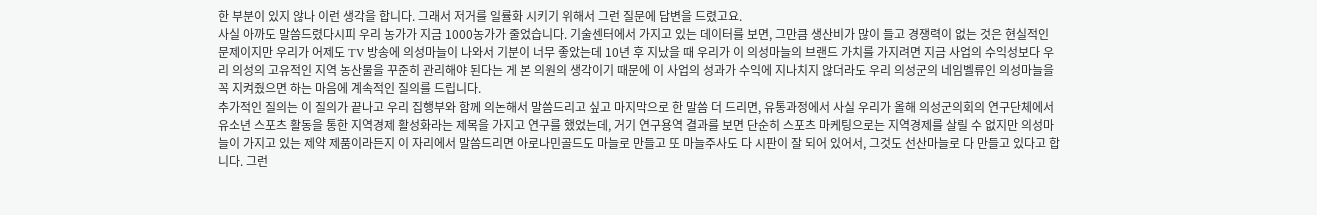한 부분이 있지 않나 이런 생각을 합니다. 그래서 저거를 일률화 시키기 위해서 그런 질문에 답변을 드렸고요.
사실 아까도 말씀드렸다시피 우리 농가가 지금 1000농가가 줄었습니다. 기술센터에서 가지고 있는 데이터를 보면, 그만큼 생산비가 많이 들고 경쟁력이 없는 것은 현실적인 문제이지만 우리가 어제도 TV 방송에 의성마늘이 나와서 기분이 너무 좋았는데 10년 후 지났을 때 우리가 이 의성마늘의 브랜드 가치를 가지려면 지금 사업의 수익성보다 우리 의성의 고유적인 지역 농산물을 꾸준히 관리해야 된다는 게 본 의원의 생각이기 때문에 이 사업의 성과가 수익에 지나치지 않더라도 우리 의성군의 네임벨류인 의성마늘을 꼭 지켜줬으면 하는 마음에 계속적인 질의를 드립니다.
추가적인 질의는 이 질의가 끝나고 우리 집행부와 함께 의논해서 말씀드리고 싶고 마지막으로 한 말씀 더 드리면, 유통과정에서 사실 우리가 올해 의성군의회의 연구단체에서 유소년 스포츠 활동을 통한 지역경제 활성화라는 제목을 가지고 연구를 했었는데, 거기 연구용역 결과를 보면 단순히 스포츠 마케팅으로는 지역경제를 살릴 수 없지만 의성마늘이 가지고 있는 제약 제품이라든지 이 자리에서 말씀드리면 아로나민골드도 마늘로 만들고 또 마늘주사도 다 시판이 잘 되어 있어서, 그것도 선산마늘로 다 만들고 있다고 합니다. 그런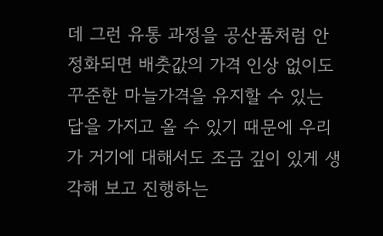데 그런 유통 과정을 공산품처럼 안정화되면 배춧값의 가격 인상 없이도 꾸준한 마늘가격을 유지할 수 있는 답을 가지고 올 수 있기 때문에 우리가 거기에 대해서도 조금 깊이 있게 생각해 보고 진행하는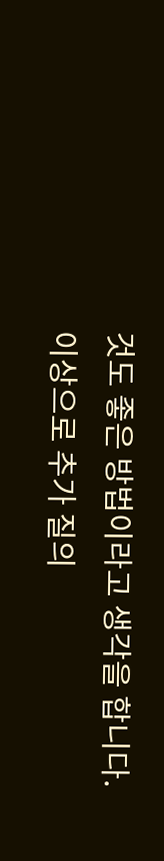것도 좋은 방법이라고 생각을 합니다.
이상으로 추가 질의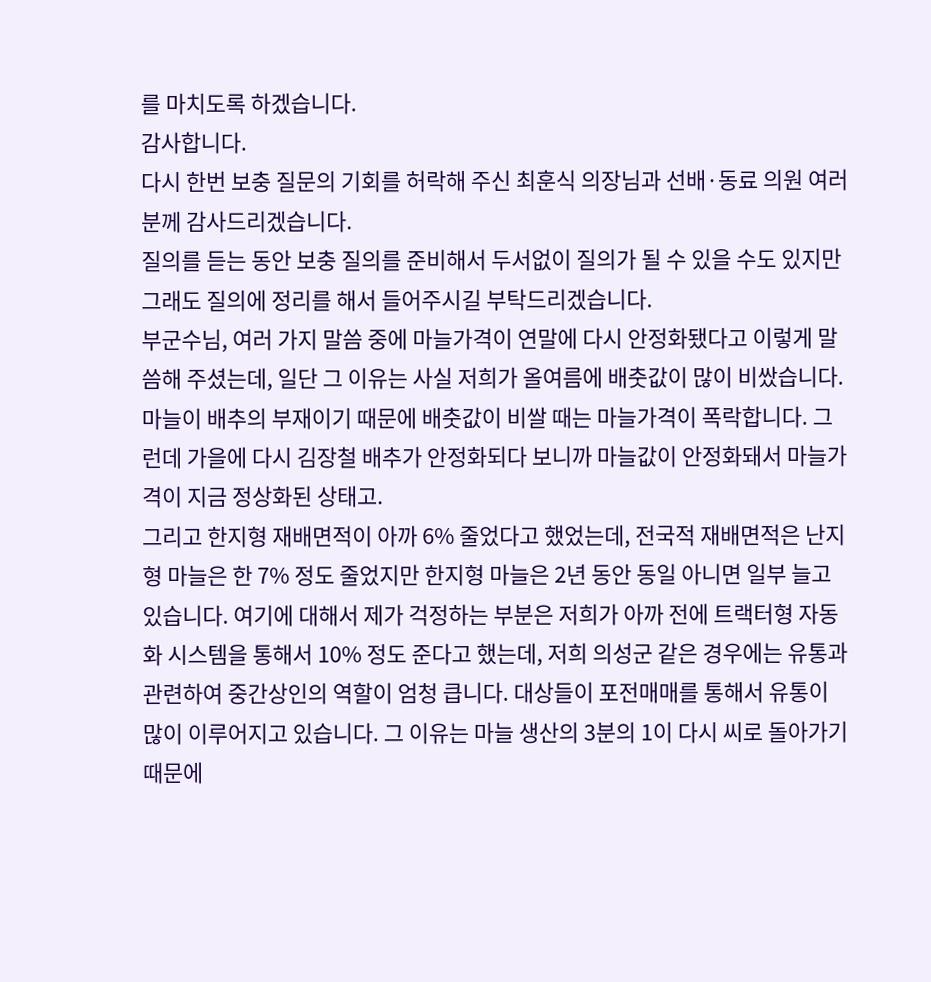를 마치도록 하겠습니다.
감사합니다.
다시 한번 보충 질문의 기회를 허락해 주신 최훈식 의장님과 선배·동료 의원 여러분께 감사드리겠습니다.
질의를 듣는 동안 보충 질의를 준비해서 두서없이 질의가 될 수 있을 수도 있지만 그래도 질의에 정리를 해서 들어주시길 부탁드리겠습니다.
부군수님, 여러 가지 말씀 중에 마늘가격이 연말에 다시 안정화됐다고 이렇게 말씀해 주셨는데, 일단 그 이유는 사실 저희가 올여름에 배춧값이 많이 비쌌습니다. 마늘이 배추의 부재이기 때문에 배춧값이 비쌀 때는 마늘가격이 폭락합니다. 그런데 가을에 다시 김장철 배추가 안정화되다 보니까 마늘값이 안정화돼서 마늘가격이 지금 정상화된 상태고.
그리고 한지형 재배면적이 아까 6% 줄었다고 했었는데, 전국적 재배면적은 난지형 마늘은 한 7% 정도 줄었지만 한지형 마늘은 2년 동안 동일 아니면 일부 늘고 있습니다. 여기에 대해서 제가 걱정하는 부분은 저희가 아까 전에 트랙터형 자동화 시스템을 통해서 10% 정도 준다고 했는데, 저희 의성군 같은 경우에는 유통과 관련하여 중간상인의 역할이 엄청 큽니다. 대상들이 포전매매를 통해서 유통이 많이 이루어지고 있습니다. 그 이유는 마늘 생산의 3분의 1이 다시 씨로 돌아가기 때문에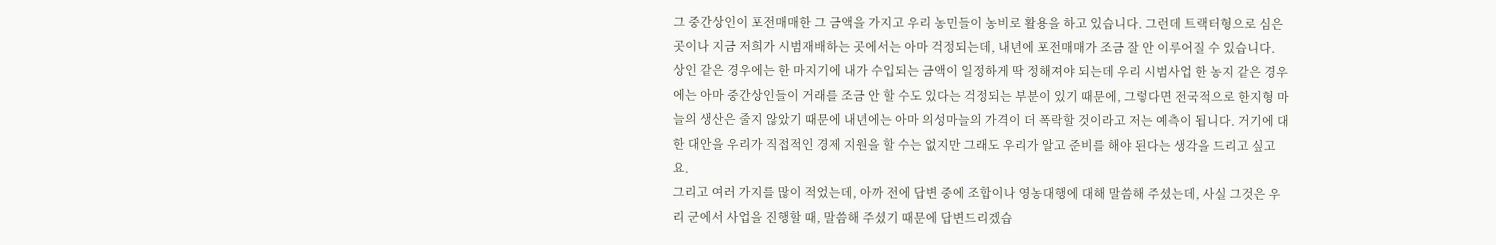그 중간상인이 포전매매한 그 금액을 가지고 우리 농민들이 농비로 활용을 하고 있습니다. 그런데 트랙터형으로 심은 곳이나 지금 저희가 시범재배하는 곳에서는 아마 걱정되는데, 내년에 포전매매가 조금 잘 안 이루어질 수 있습니다. 상인 같은 경우에는 한 마지기에 내가 수입되는 금액이 일정하게 딱 정해져야 되는데 우리 시범사업 한 농지 같은 경우에는 아마 중간상인들이 거래를 조금 안 할 수도 있다는 걱정되는 부분이 있기 때문에, 그렇다면 전국적으로 한지형 마늘의 생산은 줄지 않았기 때문에 내년에는 아마 의성마늘의 가격이 더 폭락할 것이라고 저는 예측이 됩니다. 거기에 대한 대안을 우리가 직접적인 경제 지원을 할 수는 없지만 그래도 우리가 알고 준비를 해야 된다는 생각을 드리고 싶고요.
그리고 여러 가지를 많이 적었는데, 아까 전에 답변 중에 조합이나 영농대행에 대해 말씀해 주셨는데, 사실 그것은 우리 군에서 사업을 진행할 때, 말씀해 주셨기 때문에 답변드리겠습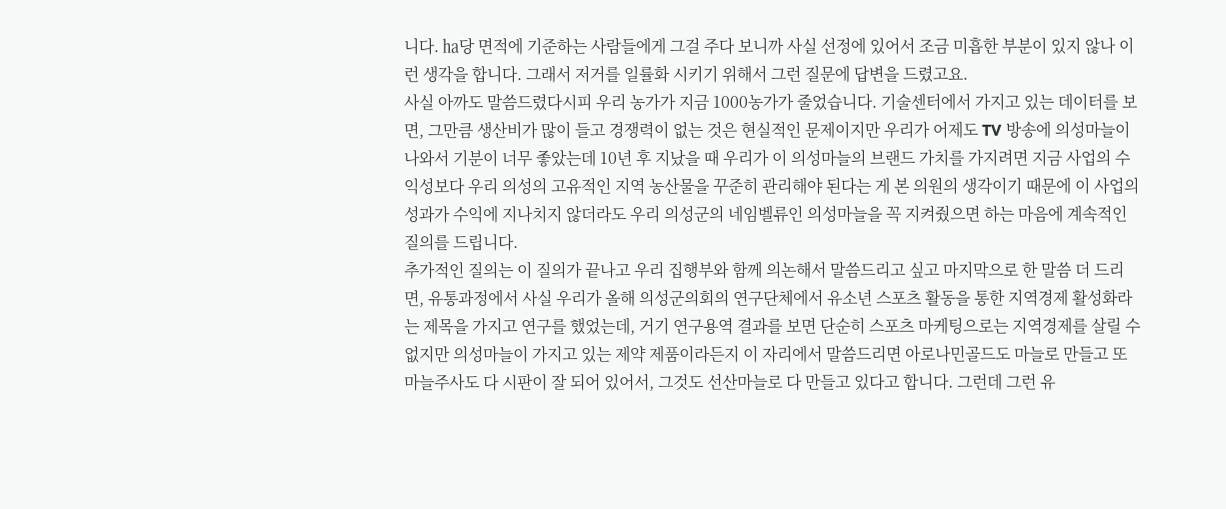니다. ㏊당 면적에 기준하는 사람들에게 그걸 주다 보니까 사실 선정에 있어서 조금 미흡한 부분이 있지 않나 이런 생각을 합니다. 그래서 저거를 일률화 시키기 위해서 그런 질문에 답변을 드렸고요.
사실 아까도 말씀드렸다시피 우리 농가가 지금 1000농가가 줄었습니다. 기술센터에서 가지고 있는 데이터를 보면, 그만큼 생산비가 많이 들고 경쟁력이 없는 것은 현실적인 문제이지만 우리가 어제도 TV 방송에 의성마늘이 나와서 기분이 너무 좋았는데 10년 후 지났을 때 우리가 이 의성마늘의 브랜드 가치를 가지려면 지금 사업의 수익성보다 우리 의성의 고유적인 지역 농산물을 꾸준히 관리해야 된다는 게 본 의원의 생각이기 때문에 이 사업의 성과가 수익에 지나치지 않더라도 우리 의성군의 네임벨류인 의성마늘을 꼭 지켜줬으면 하는 마음에 계속적인 질의를 드립니다.
추가적인 질의는 이 질의가 끝나고 우리 집행부와 함께 의논해서 말씀드리고 싶고 마지막으로 한 말씀 더 드리면, 유통과정에서 사실 우리가 올해 의성군의회의 연구단체에서 유소년 스포츠 활동을 통한 지역경제 활성화라는 제목을 가지고 연구를 했었는데, 거기 연구용역 결과를 보면 단순히 스포츠 마케팅으로는 지역경제를 살릴 수 없지만 의성마늘이 가지고 있는 제약 제품이라든지 이 자리에서 말씀드리면 아로나민골드도 마늘로 만들고 또 마늘주사도 다 시판이 잘 되어 있어서, 그것도 선산마늘로 다 만들고 있다고 합니다. 그런데 그런 유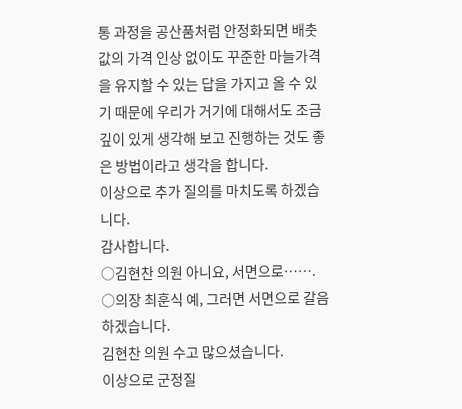통 과정을 공산품처럼 안정화되면 배춧값의 가격 인상 없이도 꾸준한 마늘가격을 유지할 수 있는 답을 가지고 올 수 있기 때문에 우리가 거기에 대해서도 조금 깊이 있게 생각해 보고 진행하는 것도 좋은 방법이라고 생각을 합니다.
이상으로 추가 질의를 마치도록 하겠습니다.
감사합니다.
○김현찬 의원 아니요, 서면으로…….
○의장 최훈식 예, 그러면 서면으로 갈음하겠습니다.
김현찬 의원 수고 많으셨습니다.
이상으로 군정질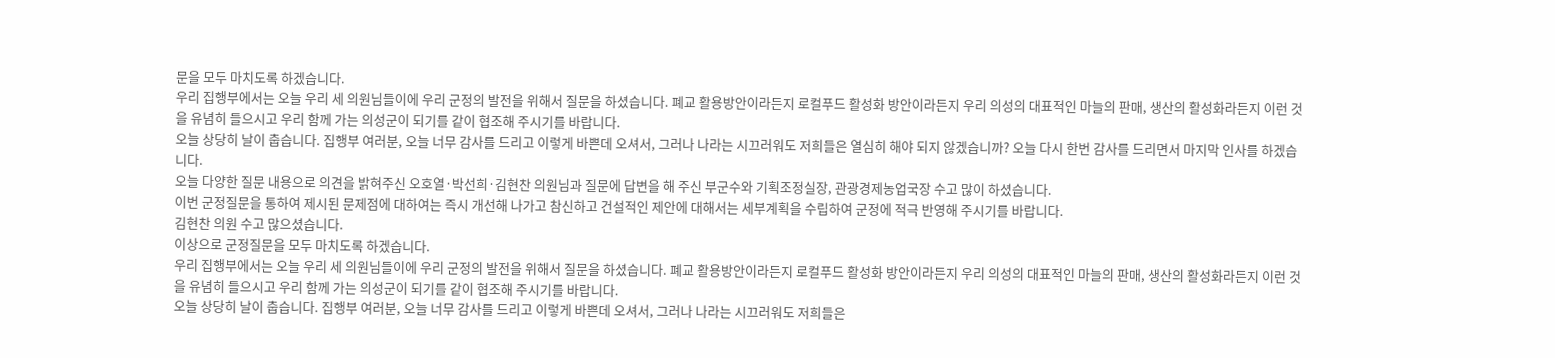문을 모두 마치도록 하겠습니다.
우리 집행부에서는 오늘 우리 세 의원님들이에 우리 군정의 발전을 위해서 질문을 하셨습니다. 폐교 활용방안이라든지 로컬푸드 활성화 방안이라든지 우리 의성의 대표적인 마늘의 판매, 생산의 활성화라든지 이런 것을 유념히 들으시고 우리 함께 가는 의성군이 되기를 같이 협조해 주시기를 바랍니다.
오늘 상당히 날이 춥습니다. 집행부 여러분, 오늘 너무 감사를 드리고 이렇게 바쁜데 오셔서, 그러나 나라는 시끄러워도 저희들은 열심히 해야 되지 않겠습니까? 오늘 다시 한번 감사를 드리면서 마지막 인사를 하겠습니다.
오늘 다양한 질문 내용으로 의견을 밝혀주신 오호열·박선희·김현찬 의원님과 질문에 답변을 해 주신 부군수와 기획조정실장, 관광경제농업국장 수고 많이 하셨습니다.
이번 군정질문을 통하여 제시된 문제점에 대하여는 즉시 개선해 나가고 참신하고 건설적인 제안에 대해서는 세부계획을 수립하여 군정에 적극 반영해 주시기를 바랍니다.
김현찬 의원 수고 많으셨습니다.
이상으로 군정질문을 모두 마치도록 하겠습니다.
우리 집행부에서는 오늘 우리 세 의원님들이에 우리 군정의 발전을 위해서 질문을 하셨습니다. 폐교 활용방안이라든지 로컬푸드 활성화 방안이라든지 우리 의성의 대표적인 마늘의 판매, 생산의 활성화라든지 이런 것을 유념히 들으시고 우리 함께 가는 의성군이 되기를 같이 협조해 주시기를 바랍니다.
오늘 상당히 날이 춥습니다. 집행부 여러분, 오늘 너무 감사를 드리고 이렇게 바쁜데 오셔서, 그러나 나라는 시끄러워도 저희들은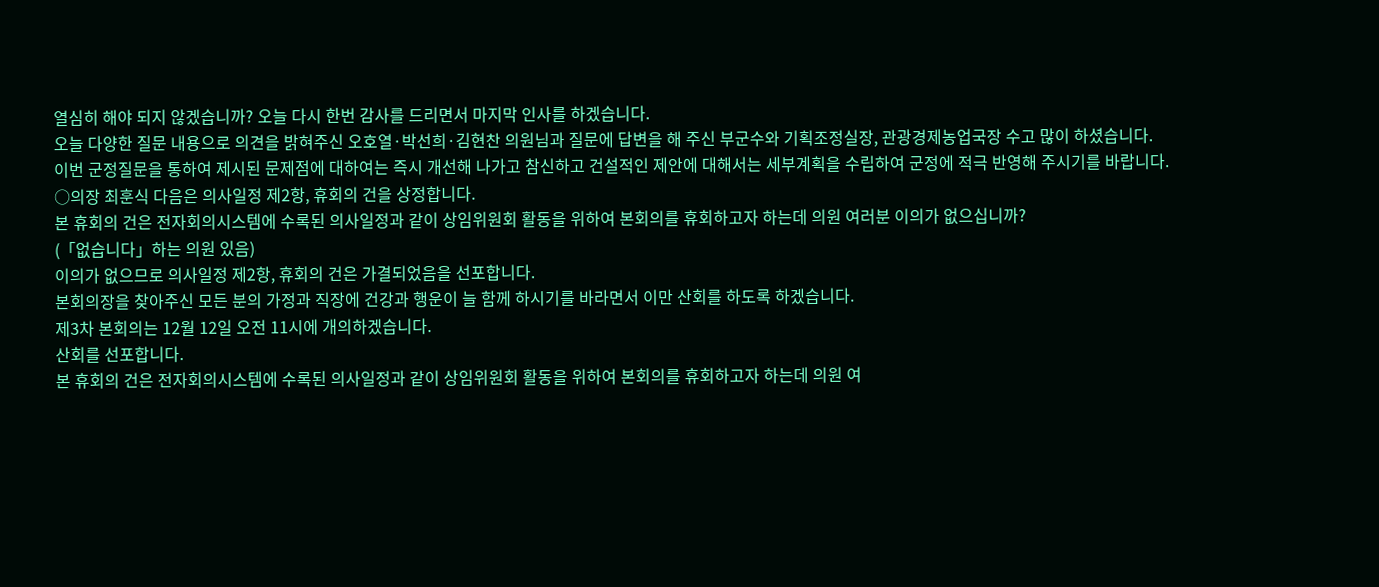열심히 해야 되지 않겠습니까? 오늘 다시 한번 감사를 드리면서 마지막 인사를 하겠습니다.
오늘 다양한 질문 내용으로 의견을 밝혀주신 오호열·박선희·김현찬 의원님과 질문에 답변을 해 주신 부군수와 기획조정실장, 관광경제농업국장 수고 많이 하셨습니다.
이번 군정질문을 통하여 제시된 문제점에 대하여는 즉시 개선해 나가고 참신하고 건설적인 제안에 대해서는 세부계획을 수립하여 군정에 적극 반영해 주시기를 바랍니다.
○의장 최훈식 다음은 의사일정 제2항, 휴회의 건을 상정합니다.
본 휴회의 건은 전자회의시스템에 수록된 의사일정과 같이 상임위원회 활동을 위하여 본회의를 휴회하고자 하는데 의원 여러분 이의가 없으십니까?
(「없습니다」하는 의원 있음)
이의가 없으므로 의사일정 제2항, 휴회의 건은 가결되었음을 선포합니다.
본회의장을 찾아주신 모든 분의 가정과 직장에 건강과 행운이 늘 함께 하시기를 바라면서 이만 산회를 하도록 하겠습니다.
제3차 본회의는 12월 12일 오전 11시에 개의하겠습니다.
산회를 선포합니다.
본 휴회의 건은 전자회의시스템에 수록된 의사일정과 같이 상임위원회 활동을 위하여 본회의를 휴회하고자 하는데 의원 여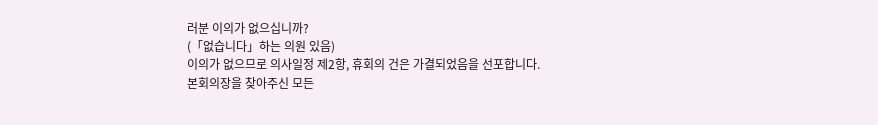러분 이의가 없으십니까?
(「없습니다」하는 의원 있음)
이의가 없으므로 의사일정 제2항, 휴회의 건은 가결되었음을 선포합니다.
본회의장을 찾아주신 모든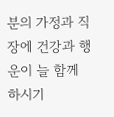분의 가정과 직장에 건강과 행운이 늘 함께 하시기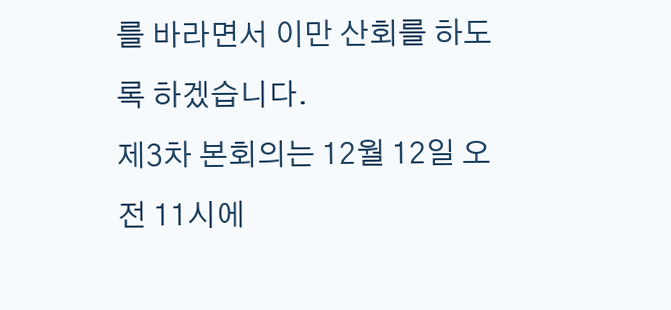를 바라면서 이만 산회를 하도록 하겠습니다.
제3차 본회의는 12월 12일 오전 11시에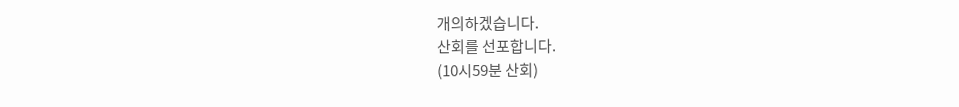개의하겠습니다.
산회를 선포합니다.
(10시59분 산회)